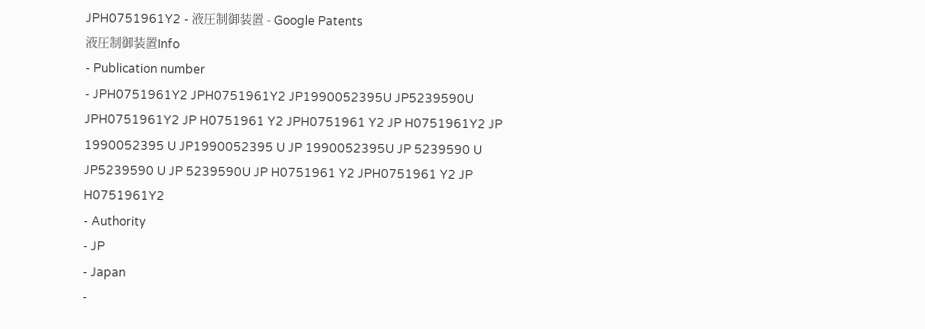JPH0751961Y2 - 液圧制御装置 - Google Patents
液圧制御装置Info
- Publication number
- JPH0751961Y2 JPH0751961Y2 JP1990052395U JP5239590U JPH0751961Y2 JP H0751961 Y2 JPH0751961 Y2 JP H0751961Y2 JP 1990052395 U JP1990052395 U JP 1990052395U JP 5239590 U JP5239590 U JP 5239590U JP H0751961 Y2 JPH0751961 Y2 JP H0751961Y2
- Authority
- JP
- Japan
-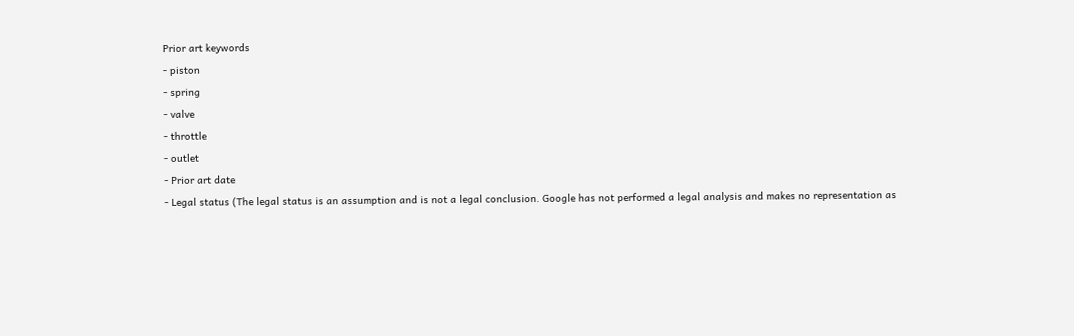Prior art keywords
- piston
- spring
- valve
- throttle
- outlet
- Prior art date
- Legal status (The legal status is an assumption and is not a legal conclusion. Google has not performed a legal analysis and makes no representation as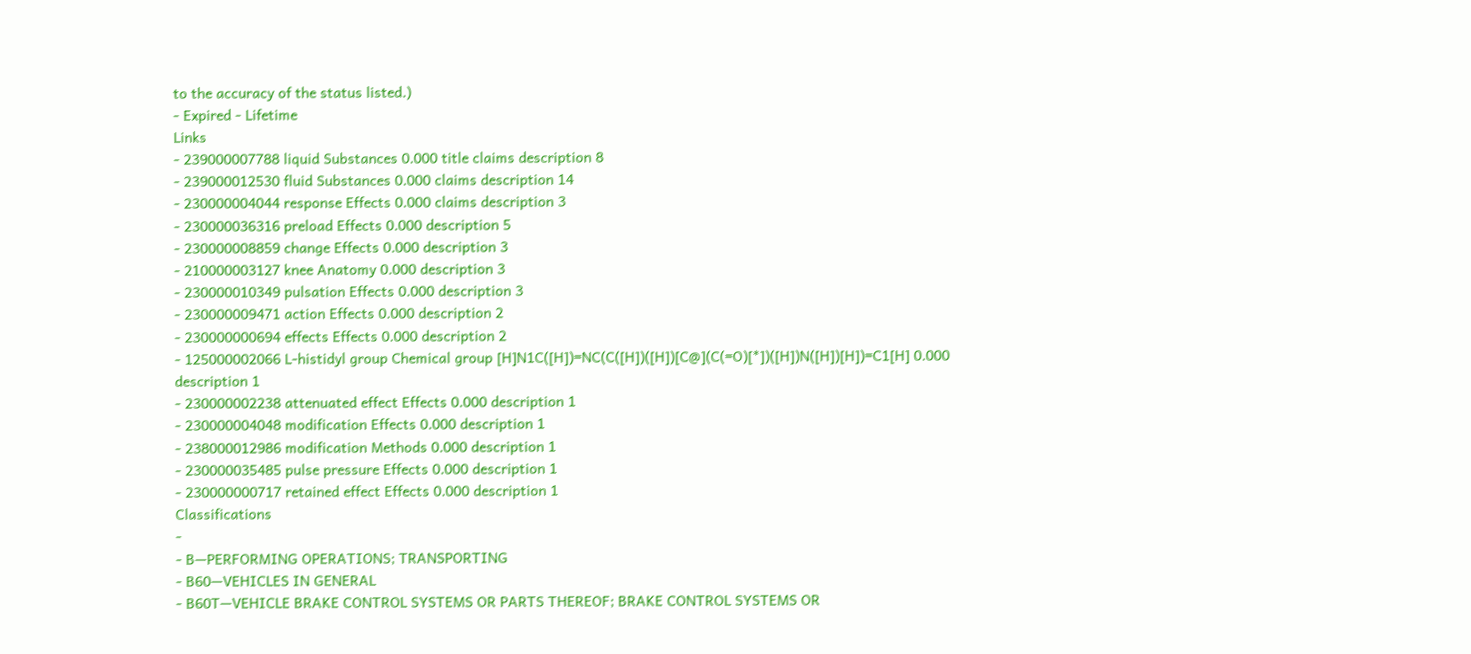to the accuracy of the status listed.)
- Expired - Lifetime
Links
- 239000007788 liquid Substances 0.000 title claims description 8
- 239000012530 fluid Substances 0.000 claims description 14
- 230000004044 response Effects 0.000 claims description 3
- 230000036316 preload Effects 0.000 description 5
- 230000008859 change Effects 0.000 description 3
- 210000003127 knee Anatomy 0.000 description 3
- 230000010349 pulsation Effects 0.000 description 3
- 230000009471 action Effects 0.000 description 2
- 230000000694 effects Effects 0.000 description 2
- 125000002066 L-histidyl group Chemical group [H]N1C([H])=NC(C([H])([H])[C@](C(=O)[*])([H])N([H])[H])=C1[H] 0.000 description 1
- 230000002238 attenuated effect Effects 0.000 description 1
- 230000004048 modification Effects 0.000 description 1
- 238000012986 modification Methods 0.000 description 1
- 230000035485 pulse pressure Effects 0.000 description 1
- 230000000717 retained effect Effects 0.000 description 1
Classifications
-
- B—PERFORMING OPERATIONS; TRANSPORTING
- B60—VEHICLES IN GENERAL
- B60T—VEHICLE BRAKE CONTROL SYSTEMS OR PARTS THEREOF; BRAKE CONTROL SYSTEMS OR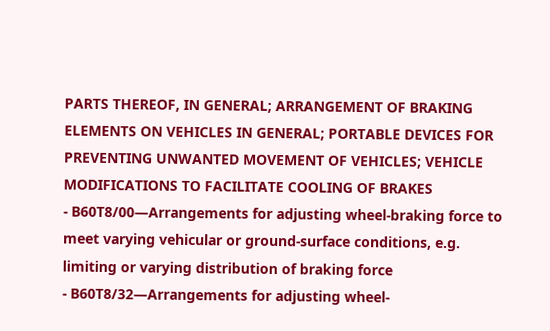PARTS THEREOF, IN GENERAL; ARRANGEMENT OF BRAKING ELEMENTS ON VEHICLES IN GENERAL; PORTABLE DEVICES FOR PREVENTING UNWANTED MOVEMENT OF VEHICLES; VEHICLE MODIFICATIONS TO FACILITATE COOLING OF BRAKES
- B60T8/00—Arrangements for adjusting wheel-braking force to meet varying vehicular or ground-surface conditions, e.g. limiting or varying distribution of braking force
- B60T8/32—Arrangements for adjusting wheel-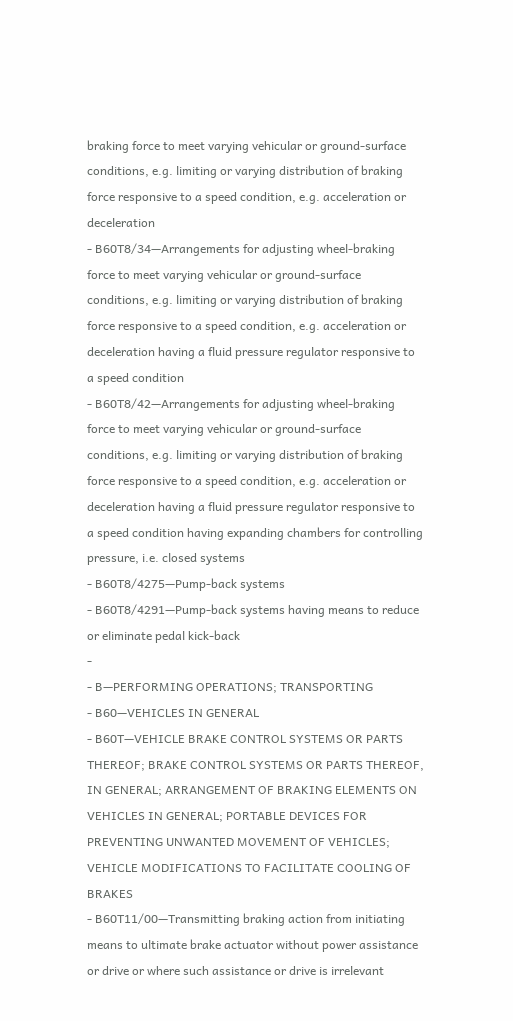braking force to meet varying vehicular or ground-surface conditions, e.g. limiting or varying distribution of braking force responsive to a speed condition, e.g. acceleration or deceleration
- B60T8/34—Arrangements for adjusting wheel-braking force to meet varying vehicular or ground-surface conditions, e.g. limiting or varying distribution of braking force responsive to a speed condition, e.g. acceleration or deceleration having a fluid pressure regulator responsive to a speed condition
- B60T8/42—Arrangements for adjusting wheel-braking force to meet varying vehicular or ground-surface conditions, e.g. limiting or varying distribution of braking force responsive to a speed condition, e.g. acceleration or deceleration having a fluid pressure regulator responsive to a speed condition having expanding chambers for controlling pressure, i.e. closed systems
- B60T8/4275—Pump-back systems
- B60T8/4291—Pump-back systems having means to reduce or eliminate pedal kick-back
-
- B—PERFORMING OPERATIONS; TRANSPORTING
- B60—VEHICLES IN GENERAL
- B60T—VEHICLE BRAKE CONTROL SYSTEMS OR PARTS THEREOF; BRAKE CONTROL SYSTEMS OR PARTS THEREOF, IN GENERAL; ARRANGEMENT OF BRAKING ELEMENTS ON VEHICLES IN GENERAL; PORTABLE DEVICES FOR PREVENTING UNWANTED MOVEMENT OF VEHICLES; VEHICLE MODIFICATIONS TO FACILITATE COOLING OF BRAKES
- B60T11/00—Transmitting braking action from initiating means to ultimate brake actuator without power assistance or drive or where such assistance or drive is irrelevant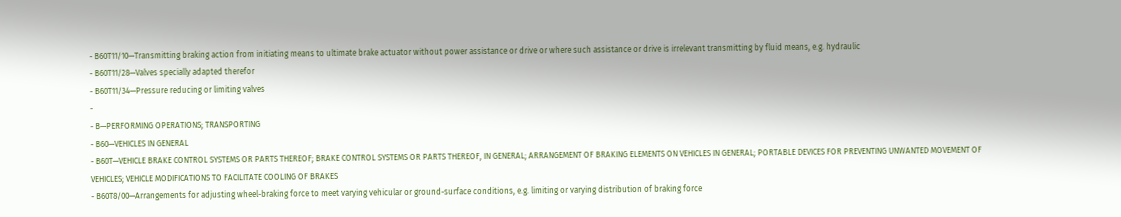- B60T11/10—Transmitting braking action from initiating means to ultimate brake actuator without power assistance or drive or where such assistance or drive is irrelevant transmitting by fluid means, e.g. hydraulic
- B60T11/28—Valves specially adapted therefor
- B60T11/34—Pressure reducing or limiting valves
-
- B—PERFORMING OPERATIONS; TRANSPORTING
- B60—VEHICLES IN GENERAL
- B60T—VEHICLE BRAKE CONTROL SYSTEMS OR PARTS THEREOF; BRAKE CONTROL SYSTEMS OR PARTS THEREOF, IN GENERAL; ARRANGEMENT OF BRAKING ELEMENTS ON VEHICLES IN GENERAL; PORTABLE DEVICES FOR PREVENTING UNWANTED MOVEMENT OF VEHICLES; VEHICLE MODIFICATIONS TO FACILITATE COOLING OF BRAKES
- B60T8/00—Arrangements for adjusting wheel-braking force to meet varying vehicular or ground-surface conditions, e.g. limiting or varying distribution of braking force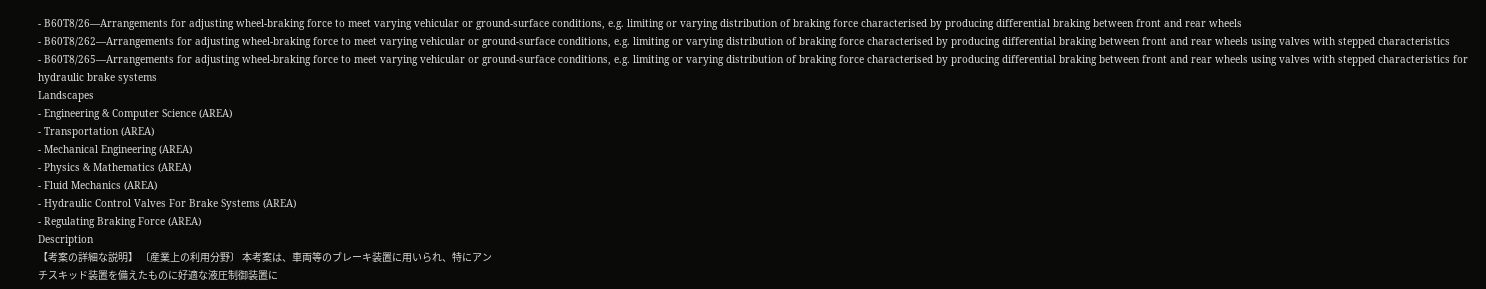- B60T8/26—Arrangements for adjusting wheel-braking force to meet varying vehicular or ground-surface conditions, e.g. limiting or varying distribution of braking force characterised by producing differential braking between front and rear wheels
- B60T8/262—Arrangements for adjusting wheel-braking force to meet varying vehicular or ground-surface conditions, e.g. limiting or varying distribution of braking force characterised by producing differential braking between front and rear wheels using valves with stepped characteristics
- B60T8/265—Arrangements for adjusting wheel-braking force to meet varying vehicular or ground-surface conditions, e.g. limiting or varying distribution of braking force characterised by producing differential braking between front and rear wheels using valves with stepped characteristics for hydraulic brake systems
Landscapes
- Engineering & Computer Science (AREA)
- Transportation (AREA)
- Mechanical Engineering (AREA)
- Physics & Mathematics (AREA)
- Fluid Mechanics (AREA)
- Hydraulic Control Valves For Brake Systems (AREA)
- Regulating Braking Force (AREA)
Description
【考案の詳細な説明】 〔産業上の利用分野〕 本考案は、車両等のブレーキ装置に用いられ、特にアン
チスキッド装置を備えたものに好適な液圧制御装置に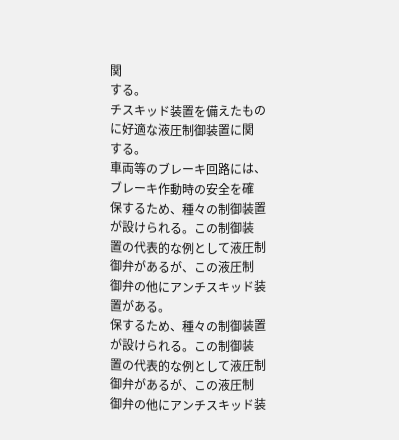関
する。
チスキッド装置を備えたものに好適な液圧制御装置に関
する。
車両等のブレーキ回路には、ブレーキ作動時の安全を確
保するため、種々の制御装置が設けられる。この制御装
置の代表的な例として液圧制御弁があるが、この液圧制
御弁の他にアンチスキッド装置がある。
保するため、種々の制御装置が設けられる。この制御装
置の代表的な例として液圧制御弁があるが、この液圧制
御弁の他にアンチスキッド装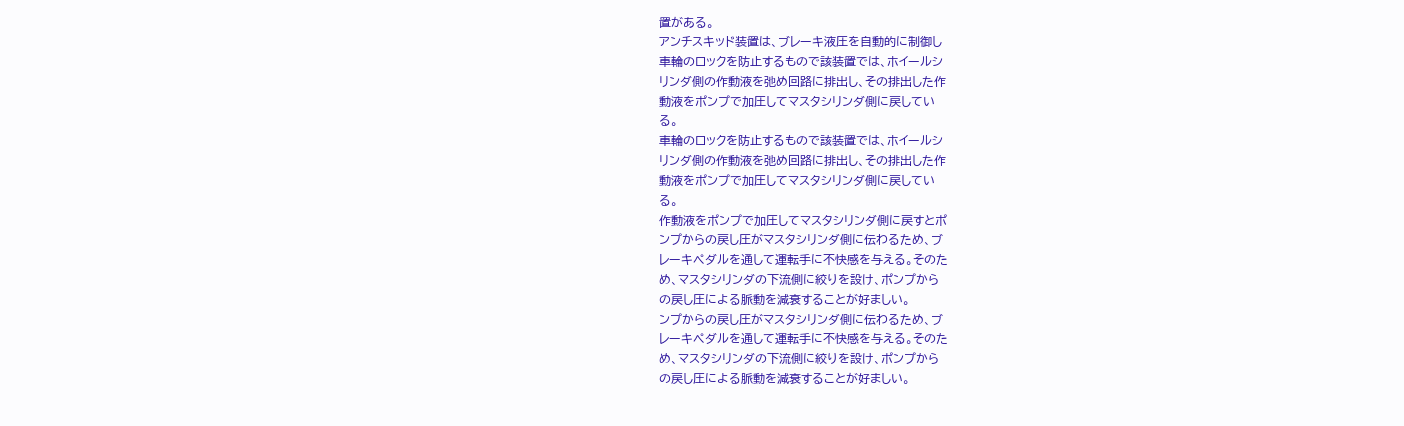置がある。
アンチスキッド装置は、ブレーキ液圧を自動的に制御し
車輪のロックを防止するもので該装置では、ホイールシ
リンダ側の作動液を弛め回路に排出し、その排出した作
動液をポンプで加圧してマスタシリンダ側に戻してい
る。
車輪のロックを防止するもので該装置では、ホイールシ
リンダ側の作動液を弛め回路に排出し、その排出した作
動液をポンプで加圧してマスタシリンダ側に戻してい
る。
作動液をポンプで加圧してマスタシリンダ側に戻すとポ
ンプからの戻し圧がマスタシリンダ側に伝わるため、ブ
レーキペダルを通して運転手に不快感を与える。そのた
め、マスタシリンダの下流側に絞りを設け、ポンプから
の戻し圧による脈動を減衰することが好ましい。
ンプからの戻し圧がマスタシリンダ側に伝わるため、ブ
レーキペダルを通して運転手に不快感を与える。そのた
め、マスタシリンダの下流側に絞りを設け、ポンプから
の戻し圧による脈動を減衰することが好ましい。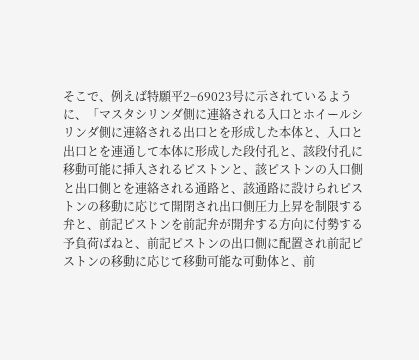そこで、例えば特願平2−69023号に示されているよう
に、「マスタシリンダ側に連絡される入口とホイールシ
リンダ側に連絡される出口とを形成した本体と、入口と
出口とを連通して本体に形成した段付孔と、該段付孔に
移動可能に挿入されるピストンと、該ピストンの入口側
と出口側とを連絡される通路と、該通路に設けられピス
トンの移動に応じて開閉され出口側圧力上昇を制限する
弁と、前記ピストンを前記弁が開弁する方向に付勢する
予負荷ばねと、前記ピストンの出口側に配置され前記ピ
ストンの移動に応じて移動可能な可動体と、前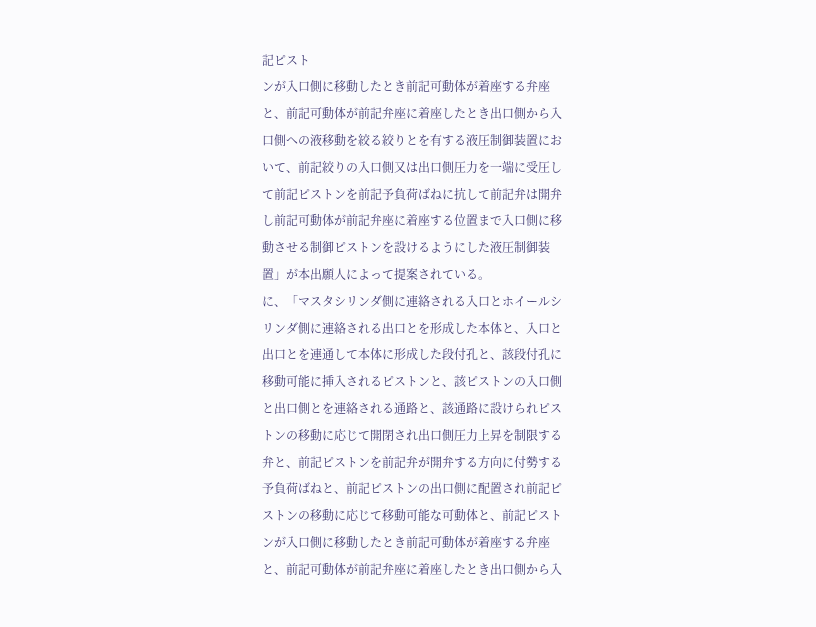記ピスト
ンが入口側に移動したとき前記可動体が着座する弁座
と、前記可動体が前記弁座に着座したとき出口側から入
口側への液移動を絞る絞りとを有する液圧制御装置にお
いて、前記絞りの入口側又は出口側圧力を一端に受圧し
て前記ピストンを前記予負荷ばねに抗して前記弁は開弁
し前記可動体が前記弁座に着座する位置まで入口側に移
動させる制御ピストンを設けるようにした液圧制御装
置」が本出願人によって提案されている。
に、「マスタシリンダ側に連絡される入口とホイールシ
リンダ側に連絡される出口とを形成した本体と、入口と
出口とを連通して本体に形成した段付孔と、該段付孔に
移動可能に挿入されるピストンと、該ピストンの入口側
と出口側とを連絡される通路と、該通路に設けられピス
トンの移動に応じて開閉され出口側圧力上昇を制限する
弁と、前記ピストンを前記弁が開弁する方向に付勢する
予負荷ばねと、前記ピストンの出口側に配置され前記ピ
ストンの移動に応じて移動可能な可動体と、前記ピスト
ンが入口側に移動したとき前記可動体が着座する弁座
と、前記可動体が前記弁座に着座したとき出口側から入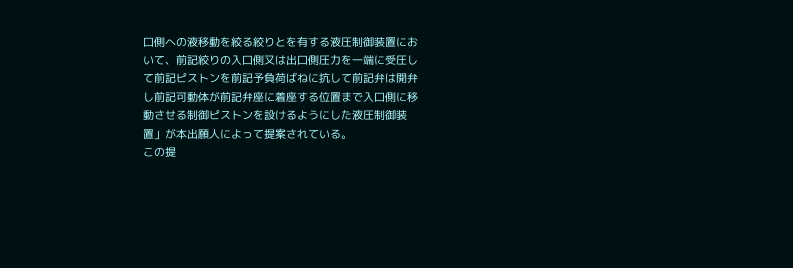口側への液移動を絞る絞りとを有する液圧制御装置にお
いて、前記絞りの入口側又は出口側圧力を一端に受圧し
て前記ピストンを前記予負荷ばねに抗して前記弁は開弁
し前記可動体が前記弁座に着座する位置まで入口側に移
動させる制御ピストンを設けるようにした液圧制御装
置」が本出願人によって提案されている。
この提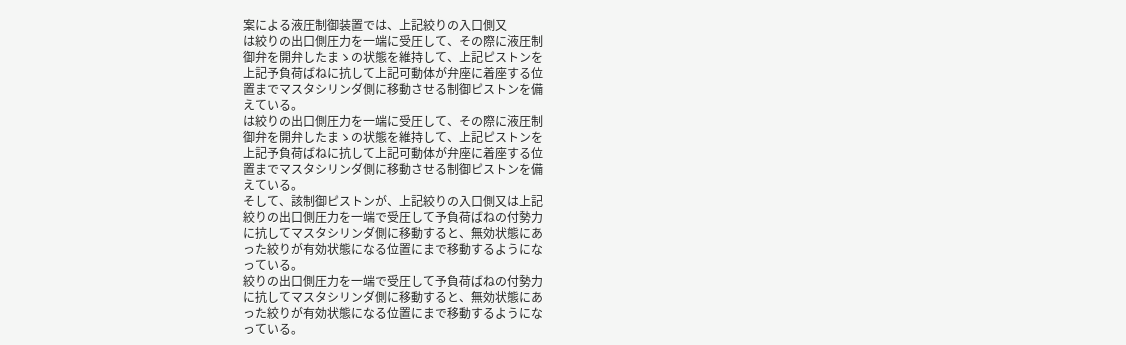案による液圧制御装置では、上記絞りの入口側又
は絞りの出口側圧力を一端に受圧して、その際に液圧制
御弁を開弁したまゝの状態を維持して、上記ピストンを
上記予負荷ばねに抗して上記可動体が弁座に着座する位
置までマスタシリンダ側に移動させる制御ピストンを備
えている。
は絞りの出口側圧力を一端に受圧して、その際に液圧制
御弁を開弁したまゝの状態を維持して、上記ピストンを
上記予負荷ばねに抗して上記可動体が弁座に着座する位
置までマスタシリンダ側に移動させる制御ピストンを備
えている。
そして、該制御ピストンが、上記絞りの入口側又は上記
絞りの出口側圧力を一端で受圧して予負荷ばねの付勢力
に抗してマスタシリンダ側に移動すると、無効状態にあ
った絞りが有効状態になる位置にまで移動するようにな
っている。
絞りの出口側圧力を一端で受圧して予負荷ばねの付勢力
に抗してマスタシリンダ側に移動すると、無効状態にあ
った絞りが有効状態になる位置にまで移動するようにな
っている。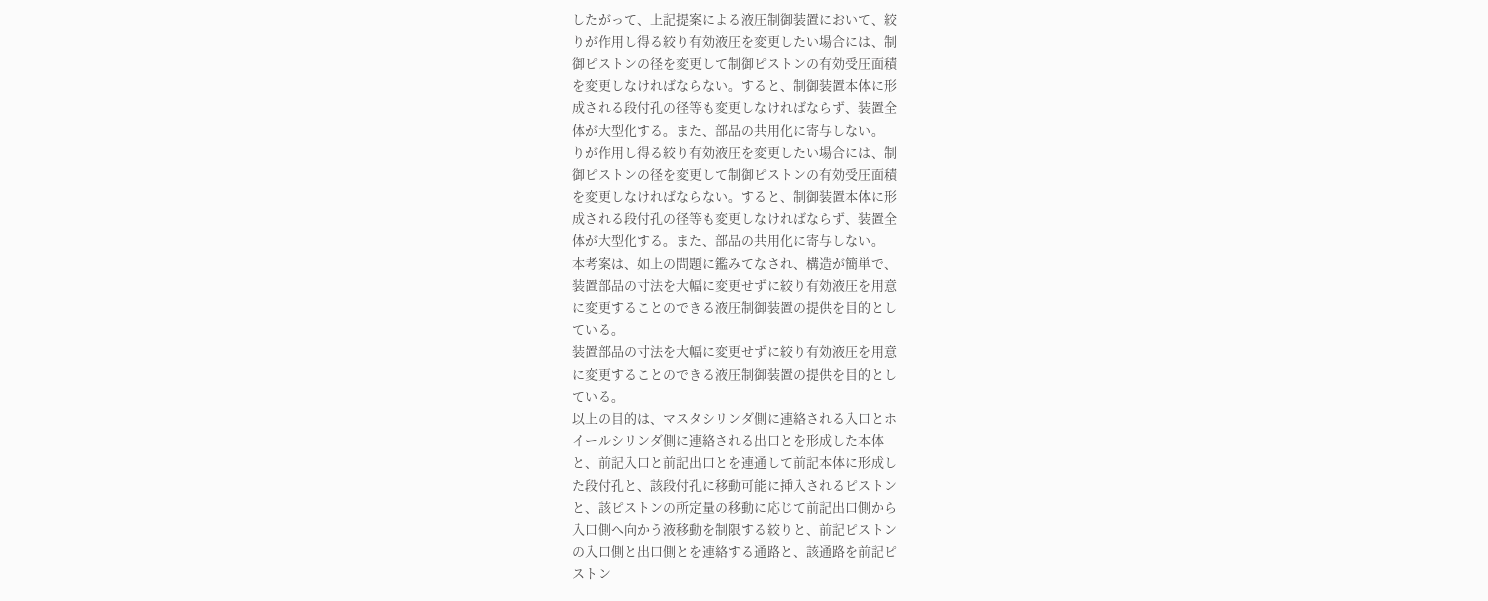したがって、上記提案による液圧制御装置において、絞
りが作用し得る絞り有効液圧を変更したい場合には、制
御ピストンの径を変更して制御ピストンの有効受圧面積
を変更しなければならない。すると、制御装置本体に形
成される段付孔の径等も変更しなければならず、装置全
体が大型化する。また、部品の共用化に寄与しない。
りが作用し得る絞り有効液圧を変更したい場合には、制
御ピストンの径を変更して制御ピストンの有効受圧面積
を変更しなければならない。すると、制御装置本体に形
成される段付孔の径等も変更しなければならず、装置全
体が大型化する。また、部品の共用化に寄与しない。
本考案は、如上の問題に鑑みてなされ、構造が簡単で、
装置部品の寸法を大幅に変更せずに絞り有効液圧を用意
に変更することのできる液圧制御装置の提供を目的とし
ている。
装置部品の寸法を大幅に変更せずに絞り有効液圧を用意
に変更することのできる液圧制御装置の提供を目的とし
ている。
以上の目的は、マスタシリンダ側に連絡される入口とホ
イールシリンダ側に連絡される出口とを形成した本体
と、前記入口と前記出口とを連通して前記本体に形成し
た段付孔と、該段付孔に移動可能に挿入されるピストン
と、該ピストンの所定量の移動に応じて前記出口側から
入口側へ向かう液移動を制限する絞りと、前記ピストン
の入口側と出口側とを連絡する通路と、該通路を前記ピ
ストン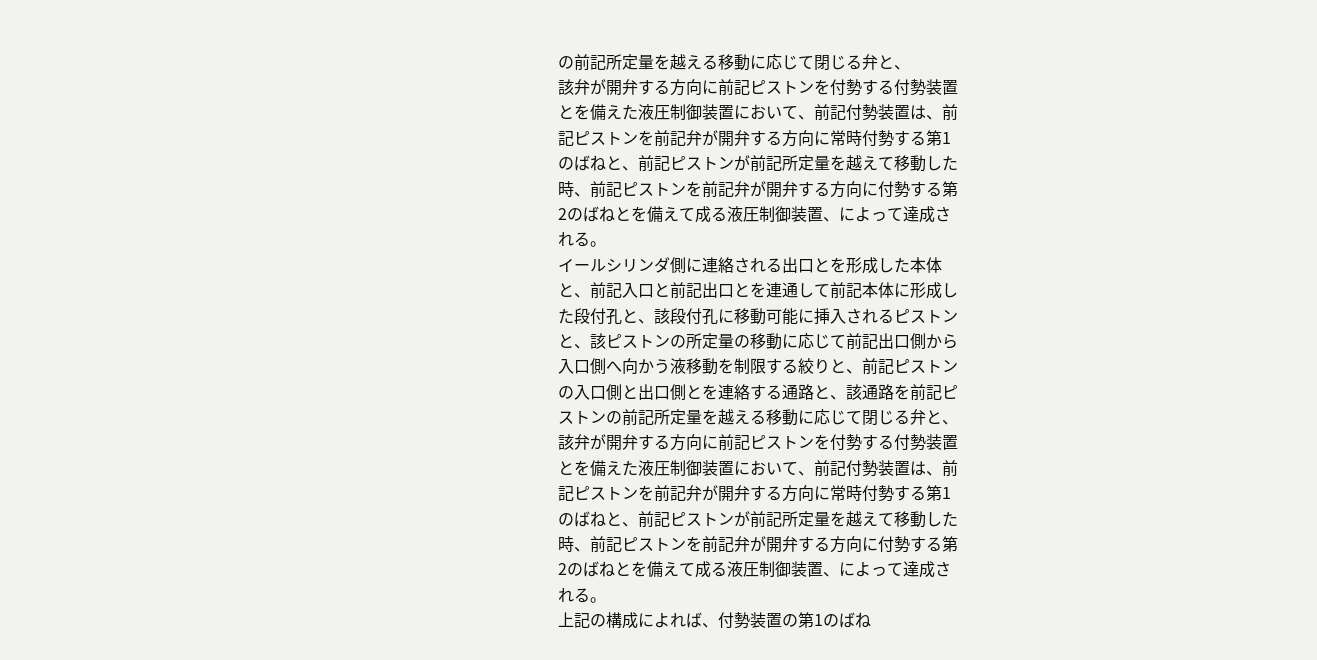の前記所定量を越える移動に応じて閉じる弁と、
該弁が開弁する方向に前記ピストンを付勢する付勢装置
とを備えた液圧制御装置において、前記付勢装置は、前
記ピストンを前記弁が開弁する方向に常時付勢する第1
のばねと、前記ピストンが前記所定量を越えて移動した
時、前記ピストンを前記弁が開弁する方向に付勢する第
2のばねとを備えて成る液圧制御装置、によって達成さ
れる。
イールシリンダ側に連絡される出口とを形成した本体
と、前記入口と前記出口とを連通して前記本体に形成し
た段付孔と、該段付孔に移動可能に挿入されるピストン
と、該ピストンの所定量の移動に応じて前記出口側から
入口側へ向かう液移動を制限する絞りと、前記ピストン
の入口側と出口側とを連絡する通路と、該通路を前記ピ
ストンの前記所定量を越える移動に応じて閉じる弁と、
該弁が開弁する方向に前記ピストンを付勢する付勢装置
とを備えた液圧制御装置において、前記付勢装置は、前
記ピストンを前記弁が開弁する方向に常時付勢する第1
のばねと、前記ピストンが前記所定量を越えて移動した
時、前記ピストンを前記弁が開弁する方向に付勢する第
2のばねとを備えて成る液圧制御装置、によって達成さ
れる。
上記の構成によれば、付勢装置の第1のばね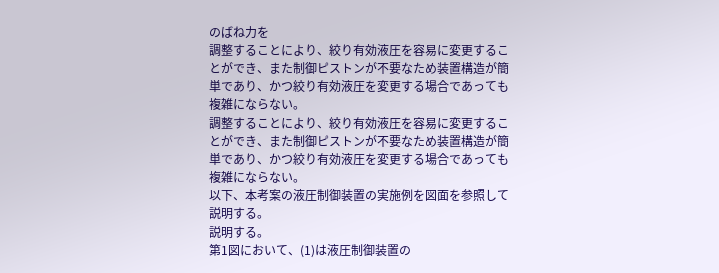のばね力を
調整することにより、絞り有効液圧を容易に変更するこ
とができ、また制御ピストンが不要なため装置構造が簡
単であり、かつ絞り有効液圧を変更する場合であっても
複雑にならない。
調整することにより、絞り有効液圧を容易に変更するこ
とができ、また制御ピストンが不要なため装置構造が簡
単であり、かつ絞り有効液圧を変更する場合であっても
複雑にならない。
以下、本考案の液圧制御装置の実施例を図面を参照して
説明する。
説明する。
第1図において、(1)は液圧制御装置の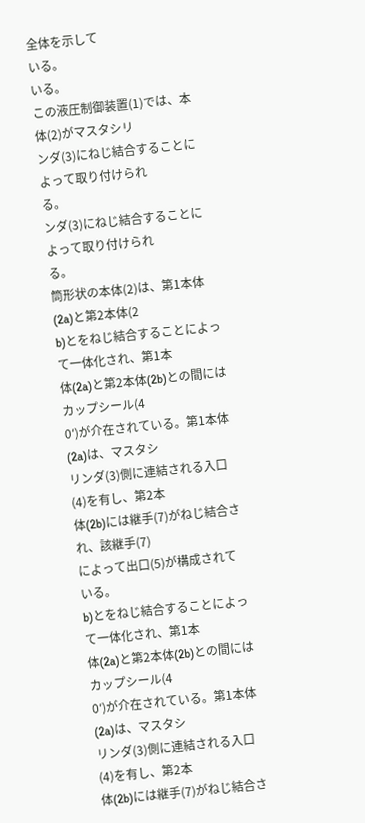全体を示して
いる。
いる。
この液圧制御装置(1)では、本体(2)がマスタシリ
ンダ(3)にねじ結合することによって取り付けられ
る。
ンダ(3)にねじ結合することによって取り付けられ
る。
筒形状の本体(2)は、第1本体(2a)と第2本体(2
b)とをねじ結合することによって一体化され、第1本
体(2a)と第2本体(2b)との間にはカップシール(4
0′)が介在されている。第1本体(2a)は、マスタシ
リンダ(3)側に連結される入口(4)を有し、第2本
体(2b)には継手(7)がねじ結合され、該継手(7)
によって出口(5)が構成されている。
b)とをねじ結合することによって一体化され、第1本
体(2a)と第2本体(2b)との間にはカップシール(4
0′)が介在されている。第1本体(2a)は、マスタシ
リンダ(3)側に連結される入口(4)を有し、第2本
体(2b)には継手(7)がねじ結合さ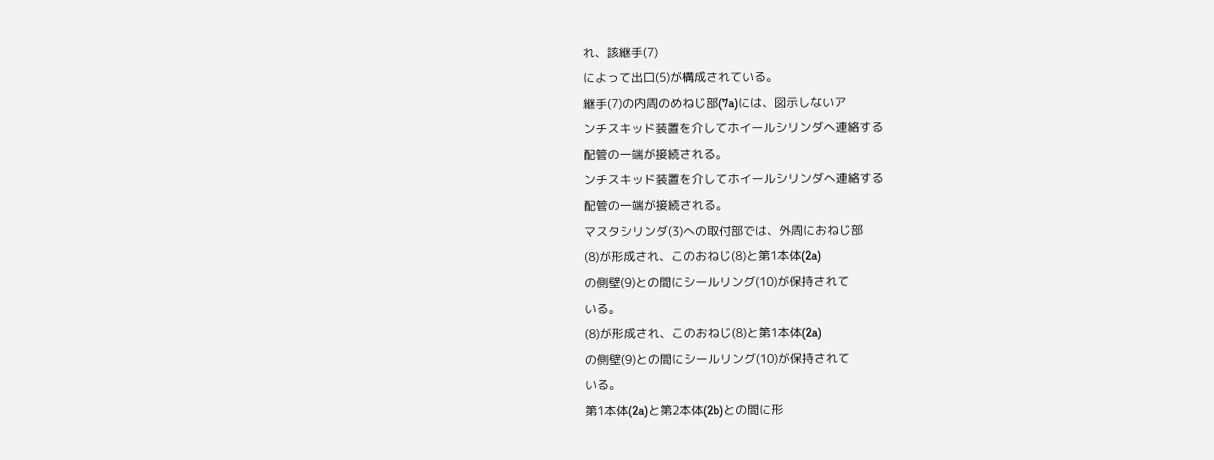れ、該継手(7)
によって出口(5)が構成されている。
継手(7)の内周のめねじ部(7a)には、図示しないア
ンチスキッド装置を介してホイールシリンダへ連絡する
配管の一端が接続される。
ンチスキッド装置を介してホイールシリンダへ連絡する
配管の一端が接続される。
マスタシリンダ(3)への取付部では、外周におねじ部
(8)が形成され、このおねじ(8)と第1本体(2a)
の側壁(9)との間にシールリング(10)が保持されて
いる。
(8)が形成され、このおねじ(8)と第1本体(2a)
の側壁(9)との間にシールリング(10)が保持されて
いる。
第1本体(2a)と第2本体(2b)との間に形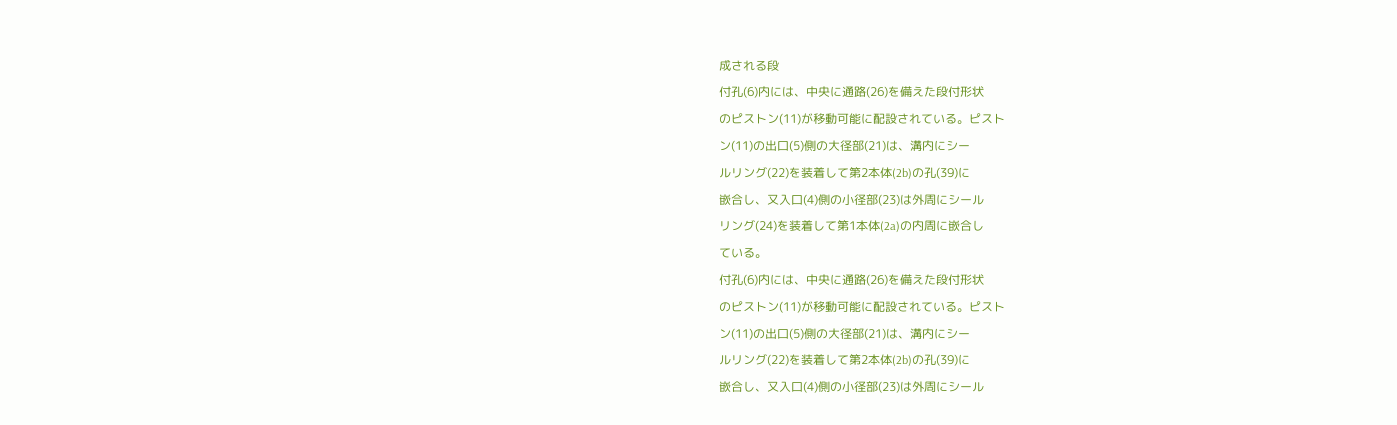成される段
付孔(6)内には、中央に通路(26)を備えた段付形状
のピストン(11)が移動可能に配設されている。ピスト
ン(11)の出口(5)側の大径部(21)は、溝内にシー
ルリング(22)を装着して第2本体(2b)の孔(39)に
嵌合し、又入口(4)側の小径部(23)は外周にシール
リング(24)を装着して第1本体(2a)の内周に嵌合し
ている。
付孔(6)内には、中央に通路(26)を備えた段付形状
のピストン(11)が移動可能に配設されている。ピスト
ン(11)の出口(5)側の大径部(21)は、溝内にシー
ルリング(22)を装着して第2本体(2b)の孔(39)に
嵌合し、又入口(4)側の小径部(23)は外周にシール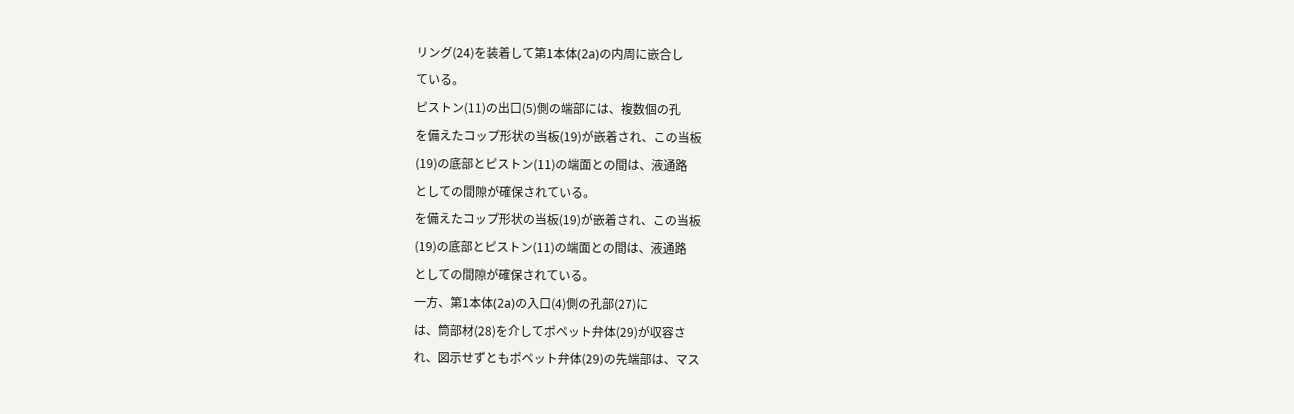リング(24)を装着して第1本体(2a)の内周に嵌合し
ている。
ピストン(11)の出口(5)側の端部には、複数個の孔
を備えたコップ形状の当板(19)が嵌着され、この当板
(19)の底部とピストン(11)の端面との間は、液通路
としての間隙が確保されている。
を備えたコップ形状の当板(19)が嵌着され、この当板
(19)の底部とピストン(11)の端面との間は、液通路
としての間隙が確保されている。
一方、第1本体(2a)の入口(4)側の孔部(27)に
は、筒部材(28)を介してポペット弁体(29)が収容さ
れ、図示せずともポペット弁体(29)の先端部は、マス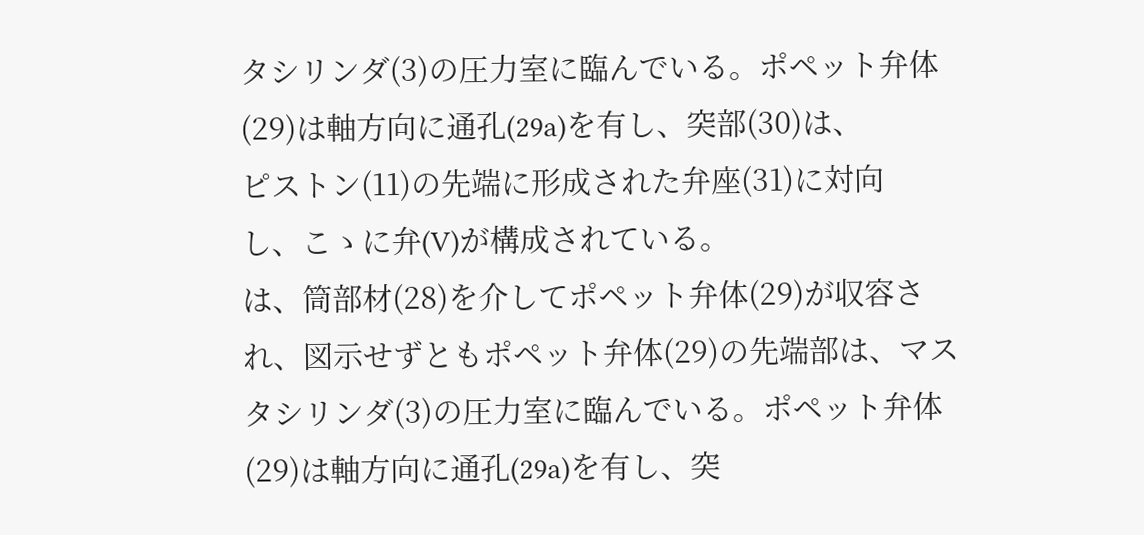タシリンダ(3)の圧力室に臨んでいる。ポペット弁体
(29)は軸方向に通孔(29a)を有し、突部(30)は、
ピストン(11)の先端に形成された弁座(31)に対向
し、こゝに弁(V)が構成されている。
は、筒部材(28)を介してポペット弁体(29)が収容さ
れ、図示せずともポペット弁体(29)の先端部は、マス
タシリンダ(3)の圧力室に臨んでいる。ポペット弁体
(29)は軸方向に通孔(29a)を有し、突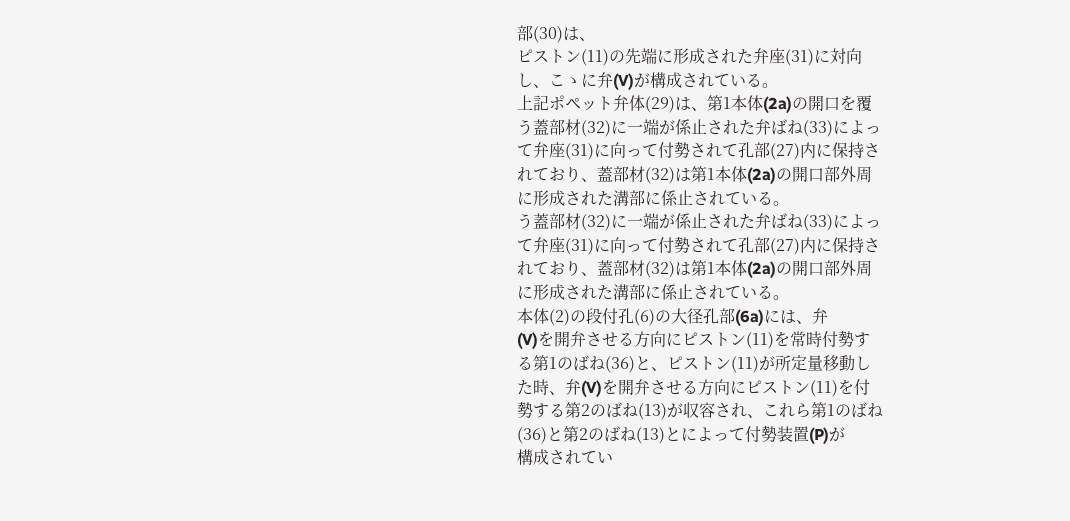部(30)は、
ピストン(11)の先端に形成された弁座(31)に対向
し、こゝに弁(V)が構成されている。
上記ポペット弁体(29)は、第1本体(2a)の開口を覆
う蓋部材(32)に一端が係止された弁ばね(33)によっ
て弁座(31)に向って付勢されて孔部(27)内に保持さ
れており、蓋部材(32)は第1本体(2a)の開口部外周
に形成された溝部に係止されている。
う蓋部材(32)に一端が係止された弁ばね(33)によっ
て弁座(31)に向って付勢されて孔部(27)内に保持さ
れており、蓋部材(32)は第1本体(2a)の開口部外周
に形成された溝部に係止されている。
本体(2)の段付孔(6)の大径孔部(6a)には、弁
(V)を開弁させる方向にピストン(11)を常時付勢す
る第1のばね(36)と、ピストン(11)が所定量移動し
た時、弁(V)を開弁させる方向にピストン(11)を付
勢する第2のばね(13)が収容され、これら第1のばね
(36)と第2のばね(13)とによって付勢装置(P)が
構成されてい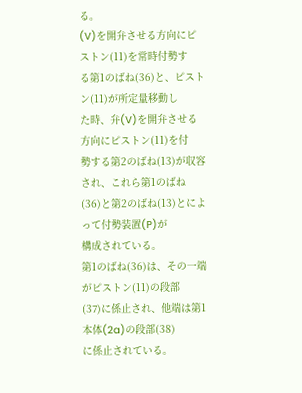る。
(V)を開弁させる方向にピストン(11)を常時付勢す
る第1のばね(36)と、ピストン(11)が所定量移動し
た時、弁(V)を開弁させる方向にピストン(11)を付
勢する第2のばね(13)が収容され、これら第1のばね
(36)と第2のばね(13)とによって付勢装置(P)が
構成されている。
第1のばね(36)は、その一端がピストン(11)の段部
(37)に係止され、他端は第1本体(2a)の段部(38)
に係止されている。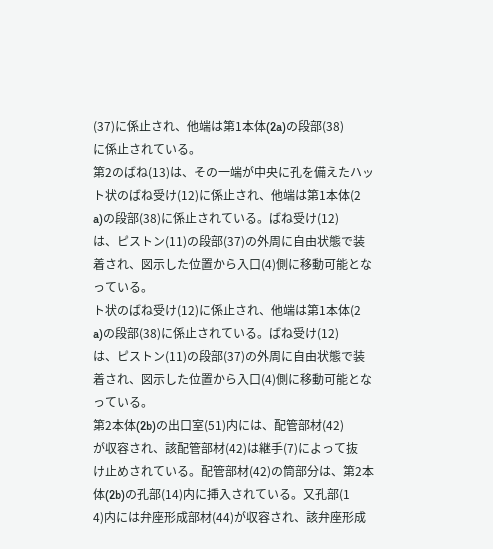(37)に係止され、他端は第1本体(2a)の段部(38)
に係止されている。
第2のばね(13)は、その一端が中央に孔を備えたハッ
ト状のばね受け(12)に係止され、他端は第1本体(2
a)の段部(38)に係止されている。ばね受け(12)
は、ピストン(11)の段部(37)の外周に自由状態で装
着され、図示した位置から入口(4)側に移動可能とな
っている。
ト状のばね受け(12)に係止され、他端は第1本体(2
a)の段部(38)に係止されている。ばね受け(12)
は、ピストン(11)の段部(37)の外周に自由状態で装
着され、図示した位置から入口(4)側に移動可能とな
っている。
第2本体(2b)の出口室(51)内には、配管部材(42)
が収容され、該配管部材(42)は継手(7)によって抜
け止めされている。配管部材(42)の筒部分は、第2本
体(2b)の孔部(14)内に挿入されている。又孔部(1
4)内には弁座形成部材(44)が収容され、該弁座形成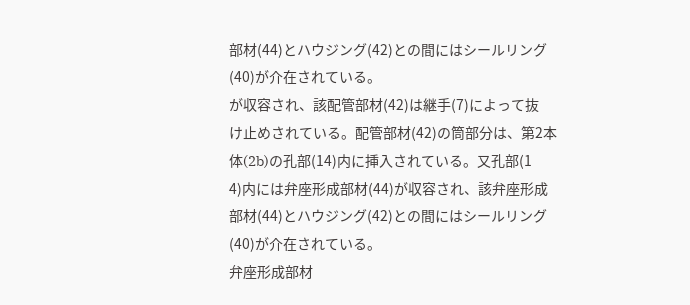部材(44)とハウジング(42)との間にはシールリング
(40)が介在されている。
が収容され、該配管部材(42)は継手(7)によって抜
け止めされている。配管部材(42)の筒部分は、第2本
体(2b)の孔部(14)内に挿入されている。又孔部(1
4)内には弁座形成部材(44)が収容され、該弁座形成
部材(44)とハウジング(42)との間にはシールリング
(40)が介在されている。
弁座形成部材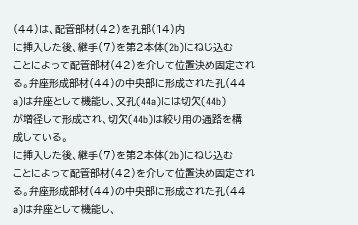(44)は、配管部材(42)を孔部(14)内
に挿入した後、継手(7)を第2本体(2b)にねじ込む
ことによって配管部材(42)を介して位置決め固定され
る。弁座形成部材(44)の中央部に形成された孔(44
a)は弁座として機能し、又孔(44a)には切欠(44b)
が増径して形成され、切欠(44b)は絞り用の通路を構
成している。
に挿入した後、継手(7)を第2本体(2b)にねじ込む
ことによって配管部材(42)を介して位置決め固定され
る。弁座形成部材(44)の中央部に形成された孔(44
a)は弁座として機能し、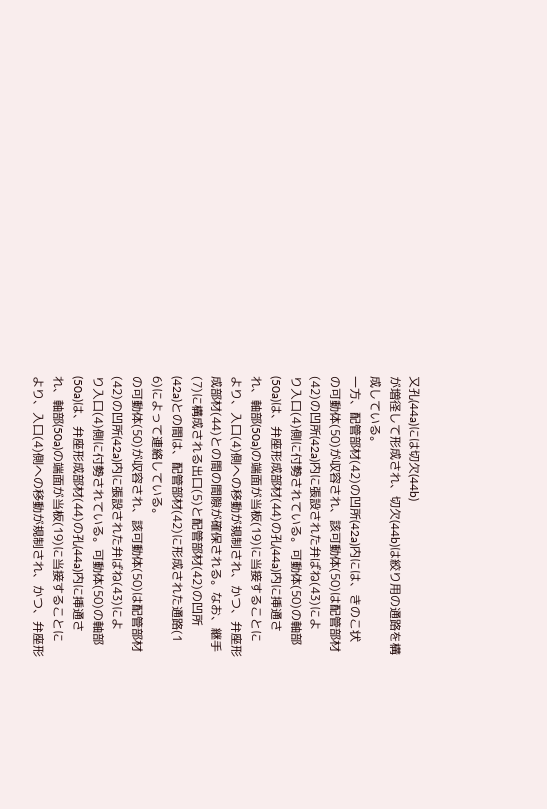又孔(44a)には切欠(44b)
が増径して形成され、切欠(44b)は絞り用の通路を構
成している。
一方、配管部材(42)の凹所(42a)内には、きのこ状
の可動体(50)が収容され、該可動体(50)は配管部材
(42)の凹所(42a)内に張設された弁ばね(43)によ
り入口(4)側に付勢されている。可動体(50)の軸部
(50a)は、弁座形成部材(44)の孔(44a)内に挿通さ
れ、軸部(50a)の端面が当板(19)に当接することに
より、入口(4)側への移動が規制され、かつ、弁座形
成部材(44)との間の間隙が確保される。なお、継手
(7)に構成される出口(5)と配管部材(42)の凹所
(42a)との間は、配管部材(42)に形成された通路(1
6)によって連絡している。
の可動体(50)が収容され、該可動体(50)は配管部材
(42)の凹所(42a)内に張設された弁ばね(43)によ
り入口(4)側に付勢されている。可動体(50)の軸部
(50a)は、弁座形成部材(44)の孔(44a)内に挿通さ
れ、軸部(50a)の端面が当板(19)に当接することに
より、入口(4)側への移動が規制され、かつ、弁座形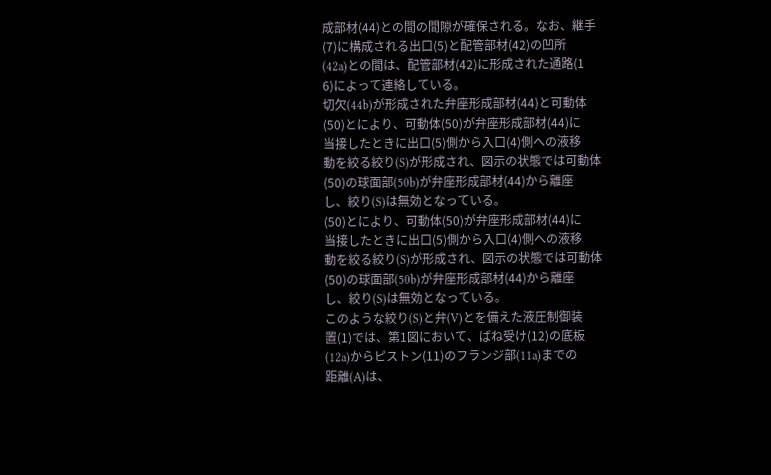成部材(44)との間の間隙が確保される。なお、継手
(7)に構成される出口(5)と配管部材(42)の凹所
(42a)との間は、配管部材(42)に形成された通路(1
6)によって連絡している。
切欠(44b)が形成された弁座形成部材(44)と可動体
(50)とにより、可動体(50)が弁座形成部材(44)に
当接したときに出口(5)側から入口(4)側への液移
動を絞る絞り(S)が形成され、図示の状態では可動体
(50)の球面部(50b)が弁座形成部材(44)から離座
し、絞り(S)は無効となっている。
(50)とにより、可動体(50)が弁座形成部材(44)に
当接したときに出口(5)側から入口(4)側への液移
動を絞る絞り(S)が形成され、図示の状態では可動体
(50)の球面部(50b)が弁座形成部材(44)から離座
し、絞り(S)は無効となっている。
このような絞り(S)と弁(V)とを備えた液圧制御装
置(1)では、第1図において、ばね受け(12)の底板
(12a)からピストン(11)のフランジ部(11a)までの
距離(A)は、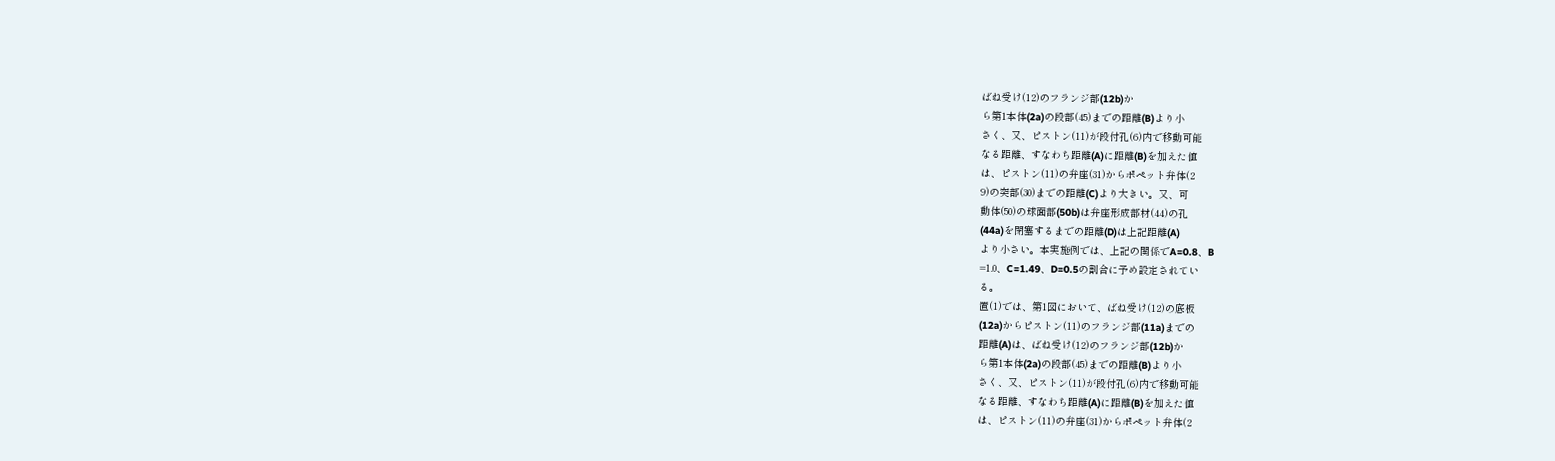ばね受け(12)のフランジ部(12b)か
ら第1本体(2a)の段部(45)までの距離(B)より小
さく、又、ピストン(11)が段付孔(6)内で移動可能
なる距離、すなわち距離(A)に距離(B)を加えた値
は、ピストン(11)の弁座(31)からポペット弁体(2
9)の突部(30)までの距離(C)より大きい。又、可
動体(50)の球面部(50b)は弁座形成部材(44)の孔
(44a)を閉塞するまでの距離(D)は上記距離(A)
より小さい。本実施例では、上記の関係でA=0.8、B
=1.0、C=1.49、D=0.5の割合に予め設定されてい
る。
置(1)では、第1図において、ばね受け(12)の底板
(12a)からピストン(11)のフランジ部(11a)までの
距離(A)は、ばね受け(12)のフランジ部(12b)か
ら第1本体(2a)の段部(45)までの距離(B)より小
さく、又、ピストン(11)が段付孔(6)内で移動可能
なる距離、すなわち距離(A)に距離(B)を加えた値
は、ピストン(11)の弁座(31)からポペット弁体(2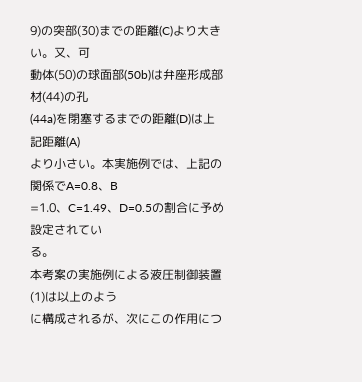9)の突部(30)までの距離(C)より大きい。又、可
動体(50)の球面部(50b)は弁座形成部材(44)の孔
(44a)を閉塞するまでの距離(D)は上記距離(A)
より小さい。本実施例では、上記の関係でA=0.8、B
=1.0、C=1.49、D=0.5の割合に予め設定されてい
る。
本考案の実施例による液圧制御装置(1)は以上のよう
に構成されるが、次にこの作用につ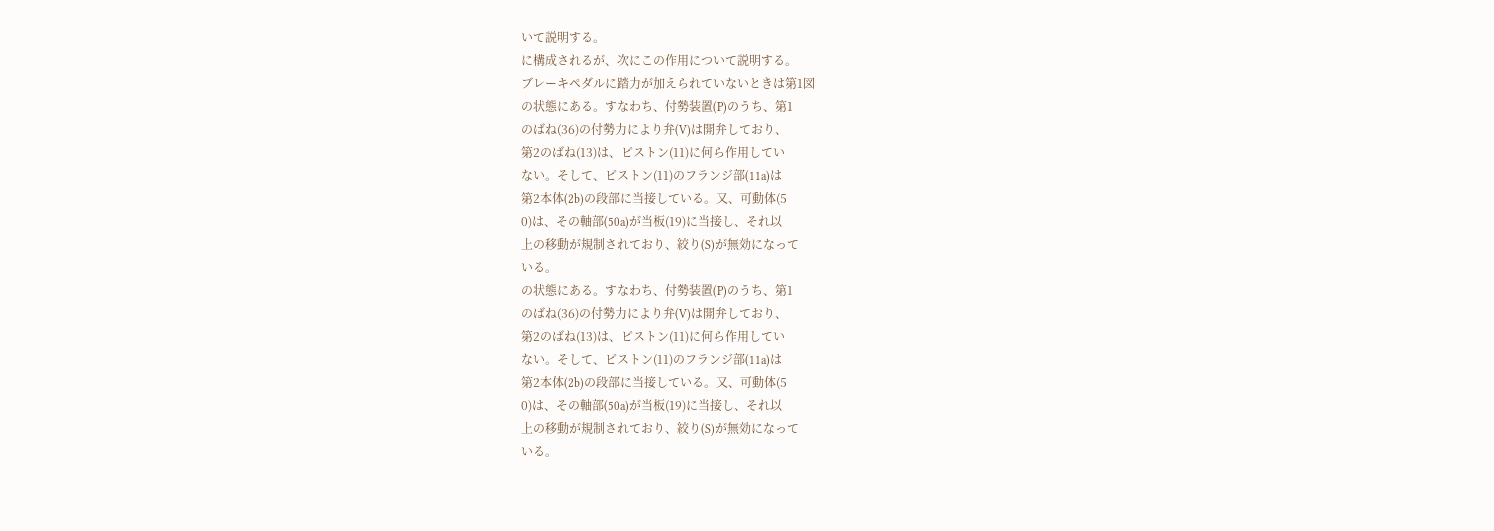いて説明する。
に構成されるが、次にこの作用について説明する。
ブレーキペダルに踏力が加えられていないときは第1図
の状態にある。すなわち、付勢装置(P)のうち、第1
のばね(36)の付勢力により弁(V)は開弁しており、
第2のばね(13)は、ピストン(11)に何ら作用してい
ない。そして、ピストン(11)のフランジ部(11a)は
第2本体(2b)の段部に当接している。又、可動体(5
0)は、その軸部(50a)が当板(19)に当接し、それ以
上の移動が規制されており、絞り(S)が無効になって
いる。
の状態にある。すなわち、付勢装置(P)のうち、第1
のばね(36)の付勢力により弁(V)は開弁しており、
第2のばね(13)は、ピストン(11)に何ら作用してい
ない。そして、ピストン(11)のフランジ部(11a)は
第2本体(2b)の段部に当接している。又、可動体(5
0)は、その軸部(50a)が当板(19)に当接し、それ以
上の移動が規制されており、絞り(S)が無効になって
いる。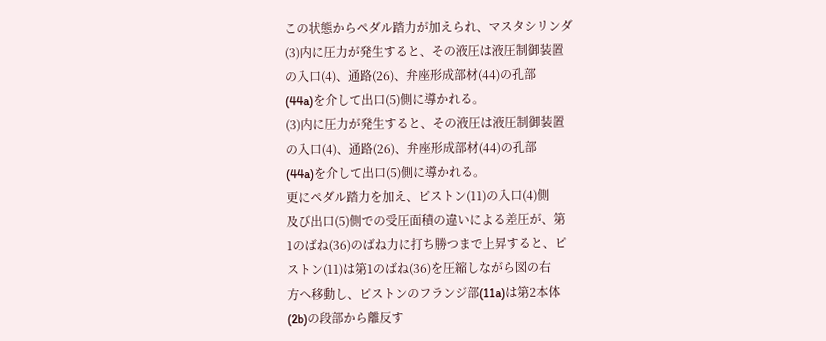この状態からペダル踏力が加えられ、マスタシリンダ
(3)内に圧力が発生すると、その液圧は液圧制御装置
の入口(4)、通路(26)、弁座形成部材(44)の孔部
(44a)を介して出口(5)側に導かれる。
(3)内に圧力が発生すると、その液圧は液圧制御装置
の入口(4)、通路(26)、弁座形成部材(44)の孔部
(44a)を介して出口(5)側に導かれる。
更にペダル踏力を加え、ピストン(11)の入口(4)側
及び出口(5)側での受圧面積の違いによる差圧が、第
1のばね(36)のばね力に打ち勝つまで上昇すると、ピ
ストン(11)は第1のばね(36)を圧縮しながら図の右
方へ移動し、ピストンのフランジ部(11a)は第2本体
(2b)の段部から離反す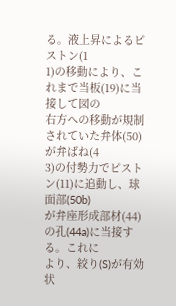る。液上昇によるピストン(1
1)の移動により、これまで当板(19)に当接して図の
右方への移動が規制されていた弁体(50)が弁ばね(4
3)の付勢力でピストン(11)に追動し、球面部(50b)
が弁座形成部材(44)の孔(44a)に当接する。これに
より、絞り(S)が有効状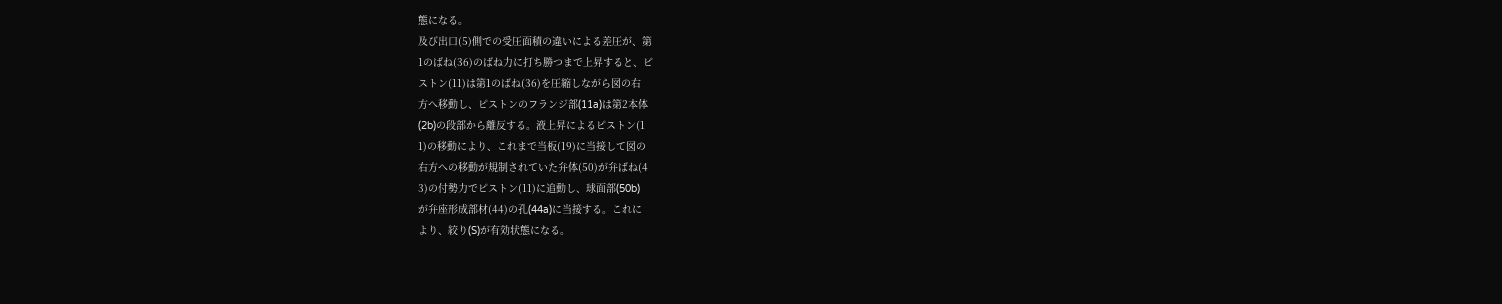態になる。
及び出口(5)側での受圧面積の違いによる差圧が、第
1のばね(36)のばね力に打ち勝つまで上昇すると、ピ
ストン(11)は第1のばね(36)を圧縮しながら図の右
方へ移動し、ピストンのフランジ部(11a)は第2本体
(2b)の段部から離反する。液上昇によるピストン(1
1)の移動により、これまで当板(19)に当接して図の
右方への移動が規制されていた弁体(50)が弁ばね(4
3)の付勢力でピストン(11)に追動し、球面部(50b)
が弁座形成部材(44)の孔(44a)に当接する。これに
より、絞り(S)が有効状態になる。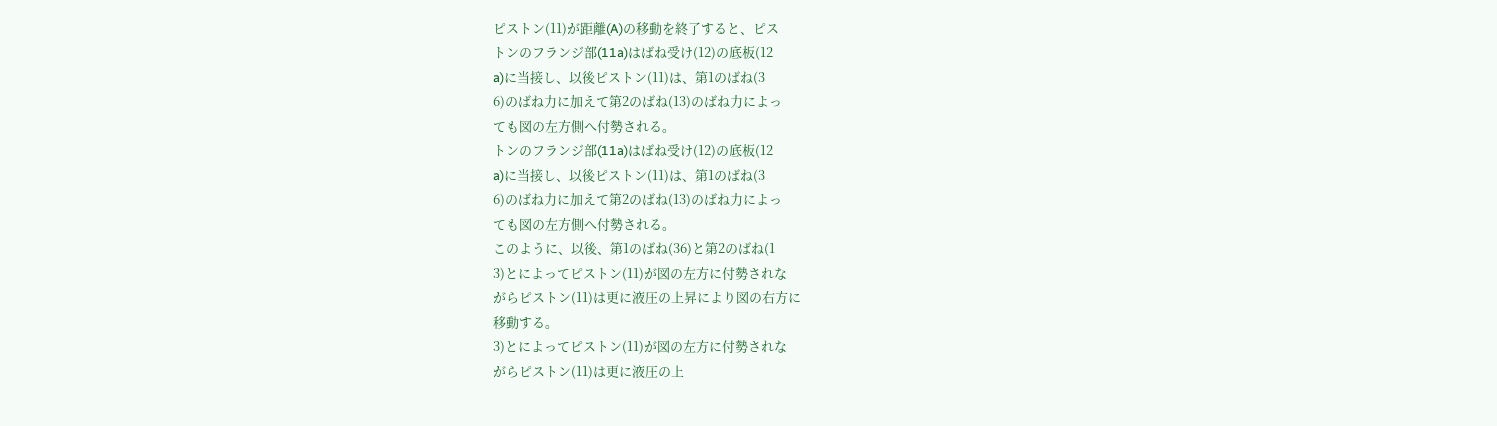ピストン(11)が距離(A)の移動を終了すると、ピス
トンのフランジ部(11a)はばね受け(12)の底板(12
a)に当接し、以後ピストン(11)は、第1のばね(3
6)のばね力に加えて第2のばね(13)のばね力によっ
ても図の左方側へ付勢される。
トンのフランジ部(11a)はばね受け(12)の底板(12
a)に当接し、以後ピストン(11)は、第1のばね(3
6)のばね力に加えて第2のばね(13)のばね力によっ
ても図の左方側へ付勢される。
このように、以後、第1のばね(36)と第2のばね(1
3)とによってピストン(11)が図の左方に付勢されな
がらピストン(11)は更に液圧の上昇により図の右方に
移動する。
3)とによってピストン(11)が図の左方に付勢されな
がらピストン(11)は更に液圧の上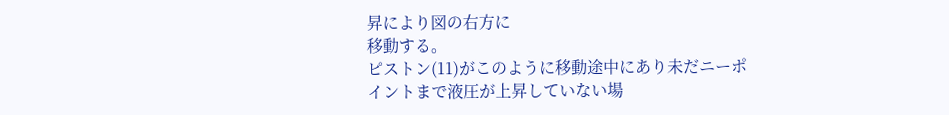昇により図の右方に
移動する。
ピストン(11)がこのように移動途中にあり未だニーポ
イントまで液圧が上昇していない場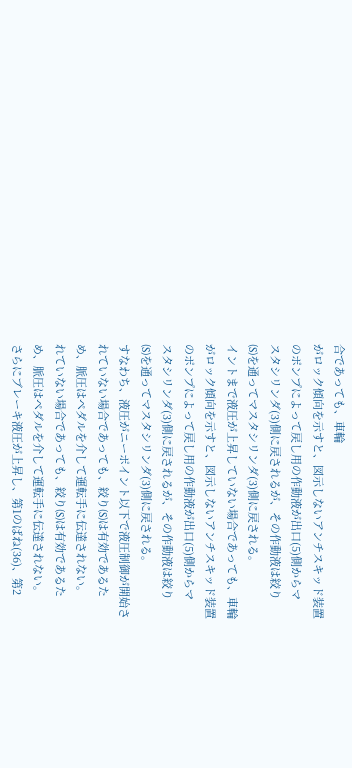合であっても、車輪
がロック傾向を示すと、図示しないアンチスキッド装置
のポンプによって戻し用の作動液が出口(5)側からマ
スタシリンダ(3)側に戻されるが、その作動液は絞り
(S)を通ってマスタシリンダ(3)側に戻される。
イントまで液圧が上昇していない場合であっても、車輪
がロック傾向を示すと、図示しないアンチスキッド装置
のポンプによって戻し用の作動液が出口(5)側からマ
スタシリンダ(3)側に戻されるが、その作動液は絞り
(S)を通ってマスタシリンダ(3)側に戻される。
すなわち、液圧がニーポイント以下で液圧制御が開始さ
れていない場合であっても、絞り(S)は有効であるた
め、脈圧はペダルを介して運転手に伝達されない。
れていない場合であっても、絞り(S)は有効であるた
め、脈圧はペダルを介して運転手に伝達されない。
さらにブレーキ液圧が上昇し、第1のばね(36)、第2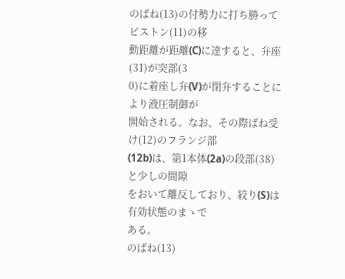のばね(13)の付勢力に打ち勝ってピストン(11)の移
動距離が距離(C)に達すると、弁座(31)が突部(3
0)に着座し弁(V)が閉弁することにより液圧制御が
開始される。なお、その際ばね受け(12)のフランジ部
(12b)は、第1本体(2a)の段部(38)と少しの間隙
をおいて離反しており、絞り(S)は有効状態のまゝで
ある。
のばね(13)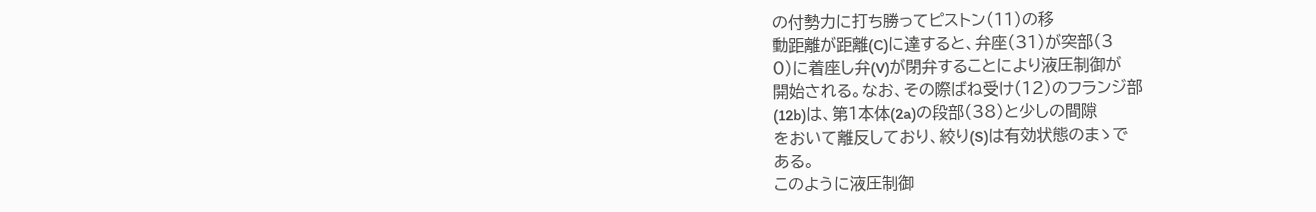の付勢力に打ち勝ってピストン(11)の移
動距離が距離(C)に達すると、弁座(31)が突部(3
0)に着座し弁(V)が閉弁することにより液圧制御が
開始される。なお、その際ばね受け(12)のフランジ部
(12b)は、第1本体(2a)の段部(38)と少しの間隙
をおいて離反しており、絞り(S)は有効状態のまゝで
ある。
このように液圧制御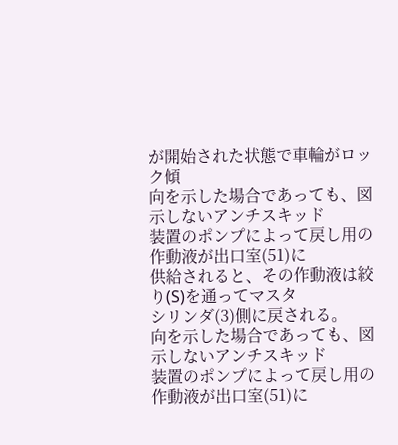が開始された状態で車輪がロック傾
向を示した場合であっても、図示しないアンチスキッド
装置のポンプによって戻し用の作動液が出口室(51)に
供給されると、その作動液は絞り(S)を通ってマスタ
シリンダ(3)側に戻される。
向を示した場合であっても、図示しないアンチスキッド
装置のポンプによって戻し用の作動液が出口室(51)に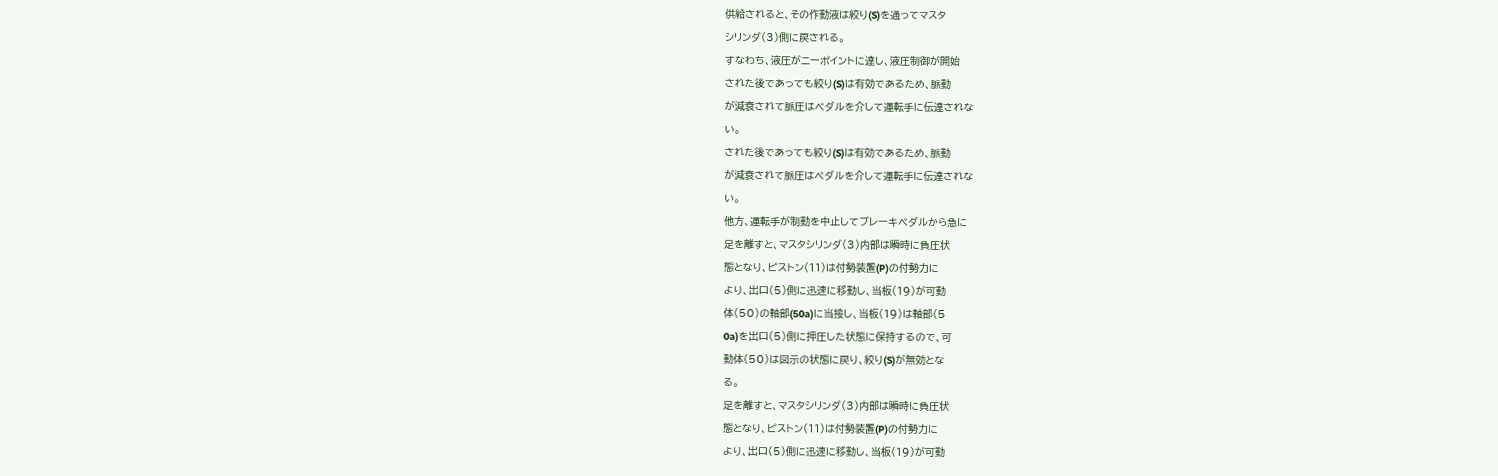供給されると、その作動液は絞り(S)を通ってマスタ
シリンダ(3)側に戻される。
すなわち、液圧がニーポイントに達し、液圧制御が開始
された後であっても絞り(S)は有効であるため、脈動
が減衰されて脈圧はペダルを介して運転手に伝達されな
い。
された後であっても絞り(S)は有効であるため、脈動
が減衰されて脈圧はペダルを介して運転手に伝達されな
い。
他方、運転手が制動を中止してブレーキペダルから急に
足を離すと、マスタシリンダ(3)内部は瞬時に負圧状
態となり、ピストン(11)は付勢装置(P)の付勢力に
より、出口(5)側に迅速に移動し、当板(19)が可動
体(50)の軸部(50a)に当接し、当板(19)は軸部(5
0a)を出口(5)側に押圧した状態に保持するので、可
動体(50)は図示の状態に戻り、絞り(S)が無効とな
る。
足を離すと、マスタシリンダ(3)内部は瞬時に負圧状
態となり、ピストン(11)は付勢装置(P)の付勢力に
より、出口(5)側に迅速に移動し、当板(19)が可動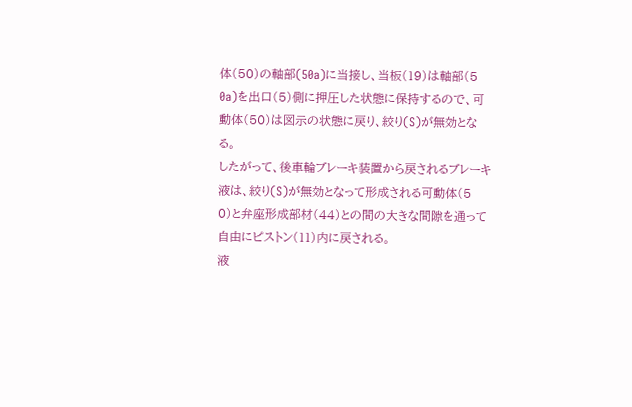体(50)の軸部(50a)に当接し、当板(19)は軸部(5
0a)を出口(5)側に押圧した状態に保持するので、可
動体(50)は図示の状態に戻り、絞り(S)が無効とな
る。
したがって、後車輪ブレーキ装置から戻されるブレーキ
液は、絞り(S)が無効となって形成される可動体(5
0)と弁座形成部材(44)との間の大きな間隙を通って
自由にピストン(11)内に戻される。
液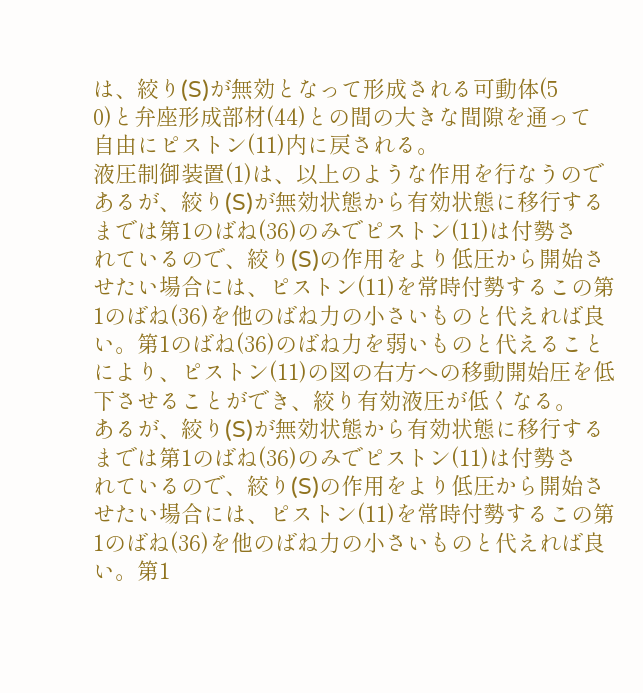は、絞り(S)が無効となって形成される可動体(5
0)と弁座形成部材(44)との間の大きな間隙を通って
自由にピストン(11)内に戻される。
液圧制御装置(1)は、以上のような作用を行なうので
あるが、絞り(S)が無効状態から有効状態に移行する
までは第1のばね(36)のみでピストン(11)は付勢さ
れているので、絞り(S)の作用をより低圧から開始さ
せたい場合には、ピストン(11)を常時付勢するこの第
1のばね(36)を他のばね力の小さいものと代えれば良
い。第1のばね(36)のばね力を弱いものと代えること
により、ピストン(11)の図の右方への移動開始圧を低
下させることができ、絞り有効液圧が低くなる。
あるが、絞り(S)が無効状態から有効状態に移行する
までは第1のばね(36)のみでピストン(11)は付勢さ
れているので、絞り(S)の作用をより低圧から開始さ
せたい場合には、ピストン(11)を常時付勢するこの第
1のばね(36)を他のばね力の小さいものと代えれば良
い。第1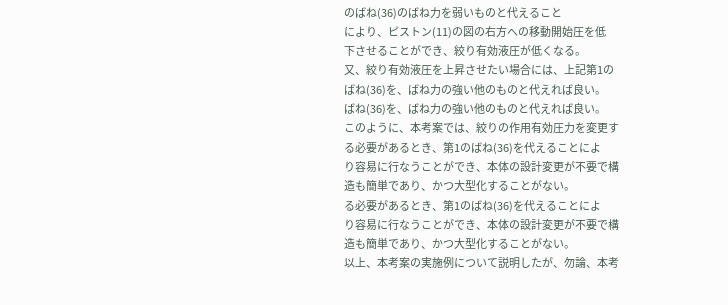のばね(36)のばね力を弱いものと代えること
により、ピストン(11)の図の右方への移動開始圧を低
下させることができ、絞り有効液圧が低くなる。
又、絞り有効液圧を上昇させたい場合には、上記第1の
ばね(36)を、ばね力の強い他のものと代えれば良い。
ばね(36)を、ばね力の強い他のものと代えれば良い。
このように、本考案では、絞りの作用有効圧力を変更す
る必要があるとき、第1のばね(36)を代えることによ
り容易に行なうことができ、本体の設計変更が不要で構
造も簡単であり、かつ大型化することがない。
る必要があるとき、第1のばね(36)を代えることによ
り容易に行なうことができ、本体の設計変更が不要で構
造も簡単であり、かつ大型化することがない。
以上、本考案の実施例について説明したが、勿論、本考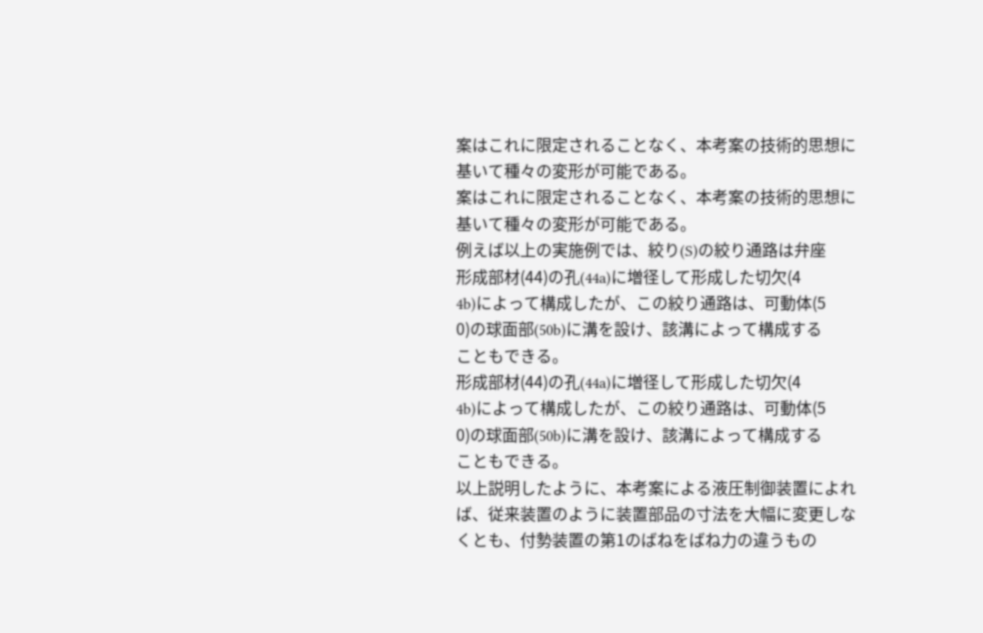案はこれに限定されることなく、本考案の技術的思想に
基いて種々の変形が可能である。
案はこれに限定されることなく、本考案の技術的思想に
基いて種々の変形が可能である。
例えば以上の実施例では、絞り(S)の絞り通路は弁座
形成部材(44)の孔(44a)に増径して形成した切欠(4
4b)によって構成したが、この絞り通路は、可動体(5
0)の球面部(50b)に溝を設け、該溝によって構成する
こともできる。
形成部材(44)の孔(44a)に増径して形成した切欠(4
4b)によって構成したが、この絞り通路は、可動体(5
0)の球面部(50b)に溝を設け、該溝によって構成する
こともできる。
以上説明したように、本考案による液圧制御装置によれ
ば、従来装置のように装置部品の寸法を大幅に変更しな
くとも、付勢装置の第1のばねをばね力の違うもの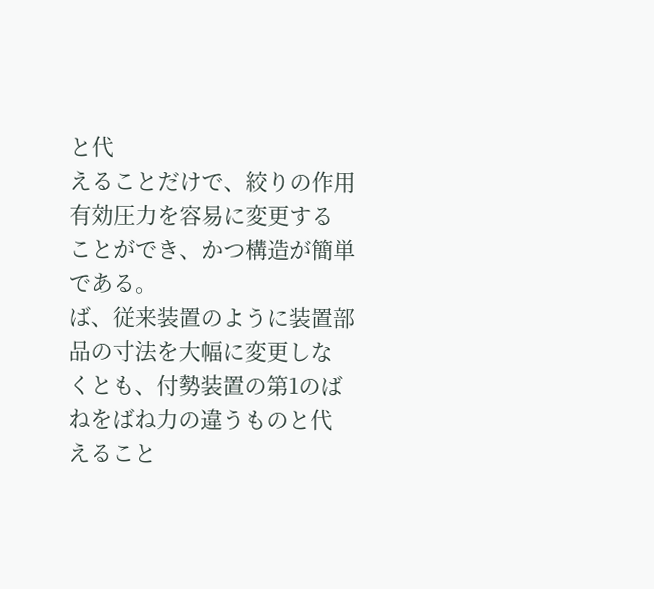と代
えることだけで、絞りの作用有効圧力を容易に変更する
ことができ、かつ構造が簡単である。
ば、従来装置のように装置部品の寸法を大幅に変更しな
くとも、付勢装置の第1のばねをばね力の違うものと代
えること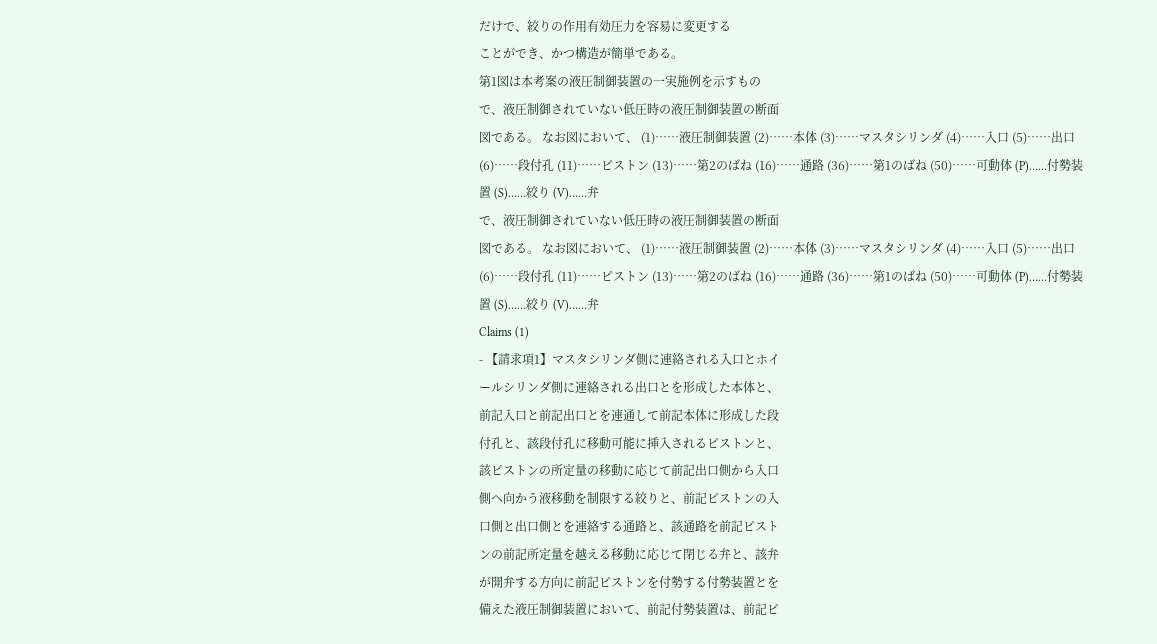だけで、絞りの作用有効圧力を容易に変更する
ことができ、かつ構造が簡単である。
第1図は本考案の液圧制御装置の一実施例を示すもの
で、液圧制御されていない低圧時の液圧制御装置の断面
図である。 なお図において、 (1)……液圧制御装置 (2)……本体 (3)……マスタシリンダ (4)……入口 (5)……出口 (6)……段付孔 (11)……ピストン (13)……第2のばね (16)……通路 (36)……第1のばね (50)……可動体 (P)……付勢装置 (S)……絞り (V)……弁
で、液圧制御されていない低圧時の液圧制御装置の断面
図である。 なお図において、 (1)……液圧制御装置 (2)……本体 (3)……マスタシリンダ (4)……入口 (5)……出口 (6)……段付孔 (11)……ピストン (13)……第2のばね (16)……通路 (36)……第1のばね (50)……可動体 (P)……付勢装置 (S)……絞り (V)……弁
Claims (1)
- 【請求項1】マスタシリンダ側に連絡される入口とホイ
ールシリンダ側に連絡される出口とを形成した本体と、
前記入口と前記出口とを連通して前記本体に形成した段
付孔と、該段付孔に移動可能に挿入されるピストンと、
該ピストンの所定量の移動に応じて前記出口側から入口
側へ向かう液移動を制限する絞りと、前記ピストンの入
口側と出口側とを連絡する通路と、該通路を前記ピスト
ンの前記所定量を越える移動に応じて閉じる弁と、該弁
が開弁する方向に前記ピストンを付勢する付勢装置とを
備えた液圧制御装置において、前記付勢装置は、前記ピ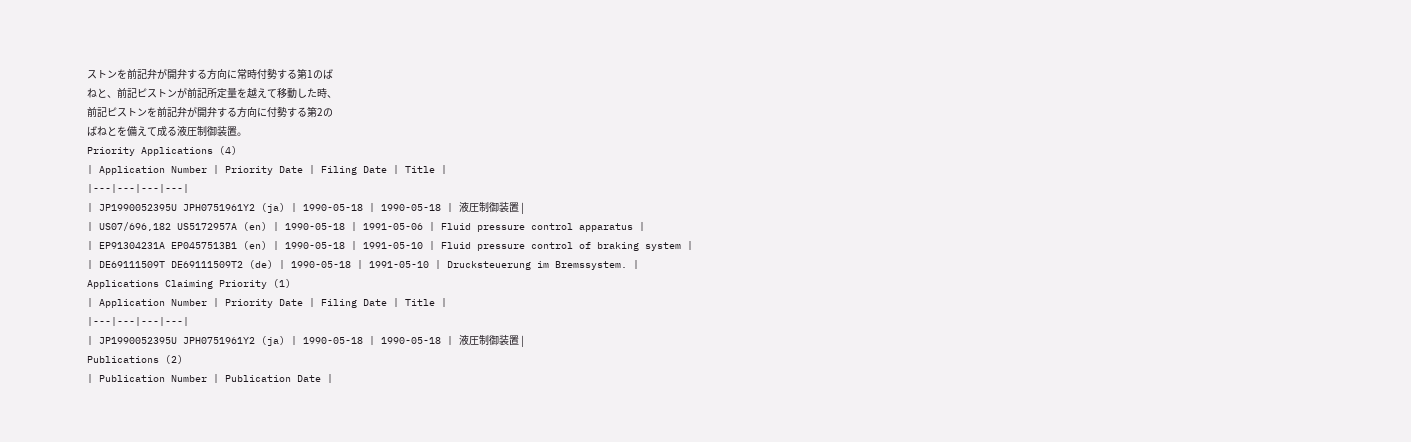ストンを前記弁が開弁する方向に常時付勢する第1のば
ねと、前記ピストンが前記所定量を越えて移動した時、
前記ピストンを前記弁が開弁する方向に付勢する第2の
ばねとを備えて成る液圧制御装置。
Priority Applications (4)
| Application Number | Priority Date | Filing Date | Title |
|---|---|---|---|
| JP1990052395U JPH0751961Y2 (ja) | 1990-05-18 | 1990-05-18 | 液圧制御装置 |
| US07/696,182 US5172957A (en) | 1990-05-18 | 1991-05-06 | Fluid pressure control apparatus |
| EP91304231A EP0457513B1 (en) | 1990-05-18 | 1991-05-10 | Fluid pressure control of braking system |
| DE69111509T DE69111509T2 (de) | 1990-05-18 | 1991-05-10 | Drucksteuerung im Bremssystem. |
Applications Claiming Priority (1)
| Application Number | Priority Date | Filing Date | Title |
|---|---|---|---|
| JP1990052395U JPH0751961Y2 (ja) | 1990-05-18 | 1990-05-18 | 液圧制御装置 |
Publications (2)
| Publication Number | Publication Date |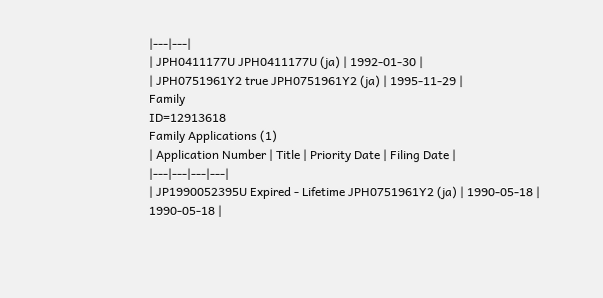|---|---|
| JPH0411177U JPH0411177U (ja) | 1992-01-30 |
| JPH0751961Y2 true JPH0751961Y2 (ja) | 1995-11-29 |
Family
ID=12913618
Family Applications (1)
| Application Number | Title | Priority Date | Filing Date |
|---|---|---|---|
| JP1990052395U Expired - Lifetime JPH0751961Y2 (ja) | 1990-05-18 | 1990-05-18 |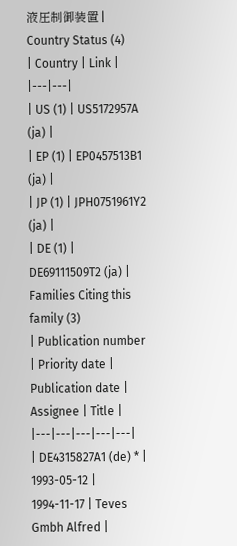液圧制御装置 |
Country Status (4)
| Country | Link |
|---|---|
| US (1) | US5172957A (ja) |
| EP (1) | EP0457513B1 (ja) |
| JP (1) | JPH0751961Y2 (ja) |
| DE (1) | DE69111509T2 (ja) |
Families Citing this family (3)
| Publication number | Priority date | Publication date | Assignee | Title |
|---|---|---|---|---|
| DE4315827A1 (de) * | 1993-05-12 | 1994-11-17 | Teves Gmbh Alfred |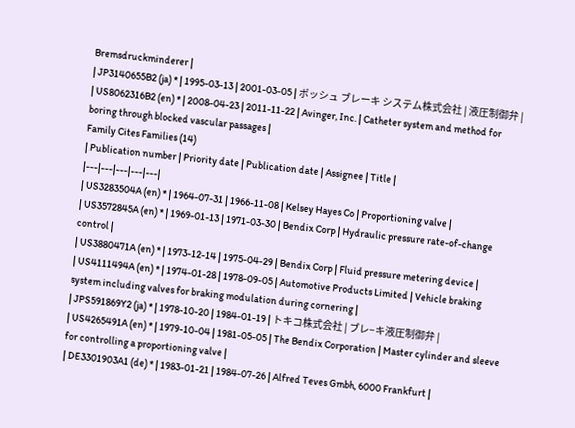Bremsdruckminderer |
| JP3140655B2 (ja) * | 1995-03-13 | 2001-03-05 | ボッシュ ブレーキ システム株式会社 | 液圧制御弁 |
| US8062316B2 (en) * | 2008-04-23 | 2011-11-22 | Avinger, Inc. | Catheter system and method for boring through blocked vascular passages |
Family Cites Families (14)
| Publication number | Priority date | Publication date | Assignee | Title |
|---|---|---|---|---|
| US3283504A (en) * | 1964-07-31 | 1966-11-08 | Kelsey Hayes Co | Proportioning valve |
| US3572845A (en) * | 1969-01-13 | 1971-03-30 | Bendix Corp | Hydraulic pressure rate-of-change control |
| US3880471A (en) * | 1973-12-14 | 1975-04-29 | Bendix Corp | Fluid pressure metering device |
| US4111494A (en) * | 1974-01-28 | 1978-09-05 | Automotive Products Limited | Vehicle braking system including valves for braking modulation during cornering |
| JPS591869Y2 (ja) * | 1978-10-20 | 1984-01-19 | トキコ株式会社 | ブレ−キ液圧制御弁 |
| US4265491A (en) * | 1979-10-04 | 1981-05-05 | The Bendix Corporation | Master cylinder and sleeve for controlling a proportioning valve |
| DE3301903A1 (de) * | 1983-01-21 | 1984-07-26 | Alfred Teves Gmbh, 6000 Frankfurt |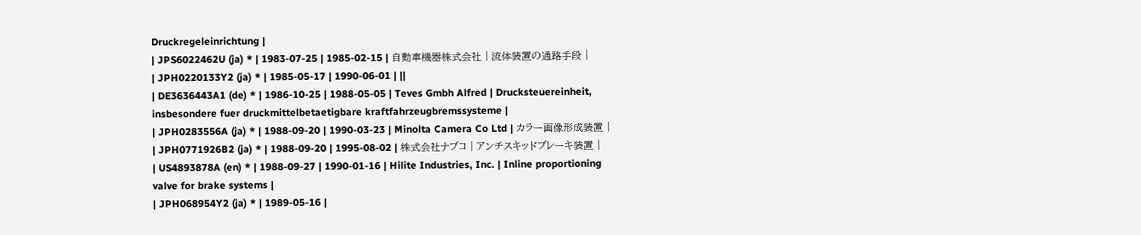Druckregeleinrichtung |
| JPS6022462U (ja) * | 1983-07-25 | 1985-02-15 | 自動車機器株式会社 | 流体装置の通路手段 |
| JPH0220133Y2 (ja) * | 1985-05-17 | 1990-06-01 | ||
| DE3636443A1 (de) * | 1986-10-25 | 1988-05-05 | Teves Gmbh Alfred | Drucksteuereinheit, insbesondere fuer druckmittelbetaetigbare kraftfahrzeugbremssysteme |
| JPH0283556A (ja) * | 1988-09-20 | 1990-03-23 | Minolta Camera Co Ltd | カラー画像形成装置 |
| JPH0771926B2 (ja) * | 1988-09-20 | 1995-08-02 | 株式会社ナブコ | アンチスキッドブレーキ装置 |
| US4893878A (en) * | 1988-09-27 | 1990-01-16 | Hilite Industries, Inc. | Inline proportioning valve for brake systems |
| JPH068954Y2 (ja) * | 1989-05-16 |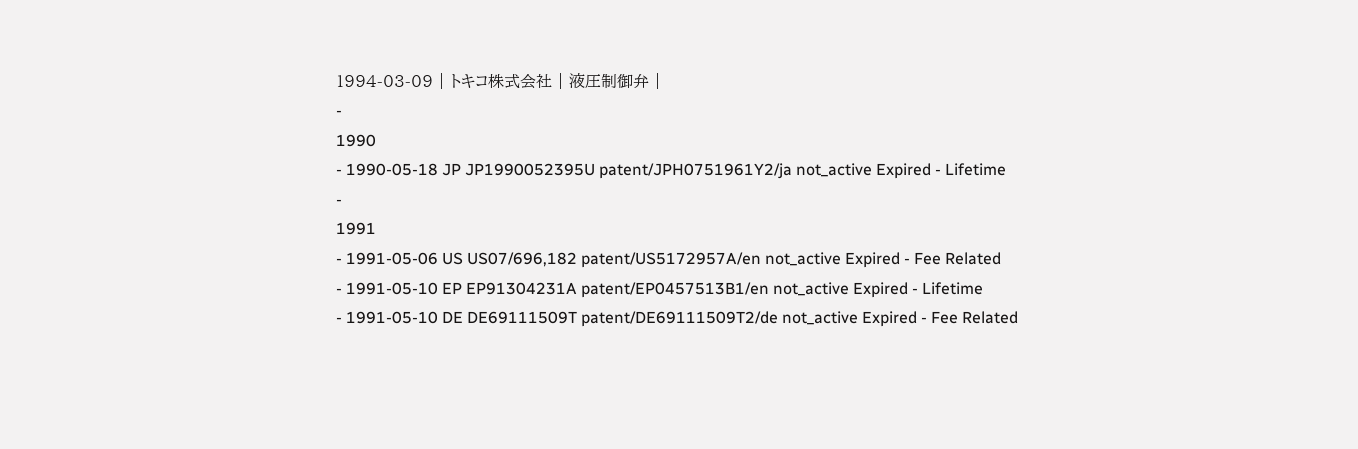1994-03-09 | トキコ株式会社 | 液圧制御弁 |
-
1990
- 1990-05-18 JP JP1990052395U patent/JPH0751961Y2/ja not_active Expired - Lifetime
-
1991
- 1991-05-06 US US07/696,182 patent/US5172957A/en not_active Expired - Fee Related
- 1991-05-10 EP EP91304231A patent/EP0457513B1/en not_active Expired - Lifetime
- 1991-05-10 DE DE69111509T patent/DE69111509T2/de not_active Expired - Fee Related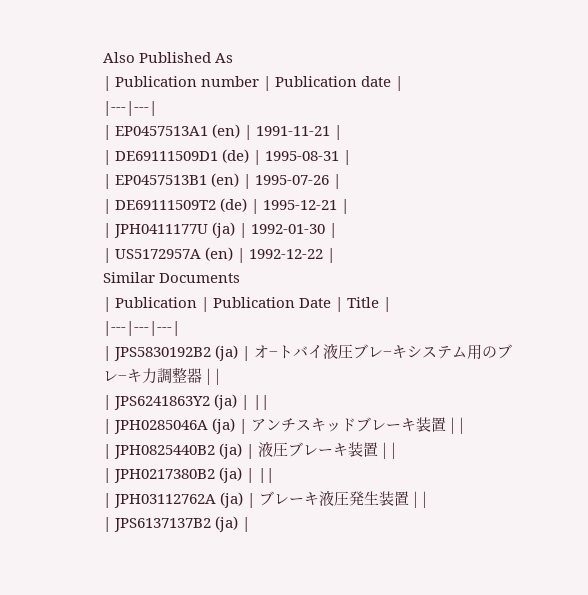Also Published As
| Publication number | Publication date |
|---|---|
| EP0457513A1 (en) | 1991-11-21 |
| DE69111509D1 (de) | 1995-08-31 |
| EP0457513B1 (en) | 1995-07-26 |
| DE69111509T2 (de) | 1995-12-21 |
| JPH0411177U (ja) | 1992-01-30 |
| US5172957A (en) | 1992-12-22 |
Similar Documents
| Publication | Publication Date | Title |
|---|---|---|
| JPS5830192B2 (ja) | オ−トバイ液圧ブレ−キシステム用のブレ−キ力調整器 | |
| JPS6241863Y2 (ja) | ||
| JPH0285046A (ja) | アンチスキッドブレーキ装置 | |
| JPH0825440B2 (ja) | 液圧ブレーキ装置 | |
| JPH0217380B2 (ja) | ||
| JPH03112762A (ja) | ブレーキ液圧発生装置 | |
| JPS6137137B2 (ja) |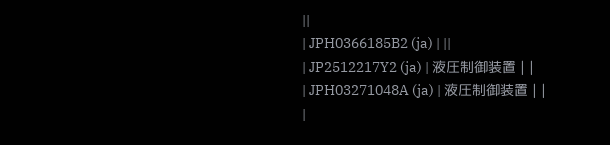||
| JPH0366185B2 (ja) | ||
| JP2512217Y2 (ja) | 液圧制御装置 | |
| JPH03271048A (ja) | 液圧制御装置 | |
|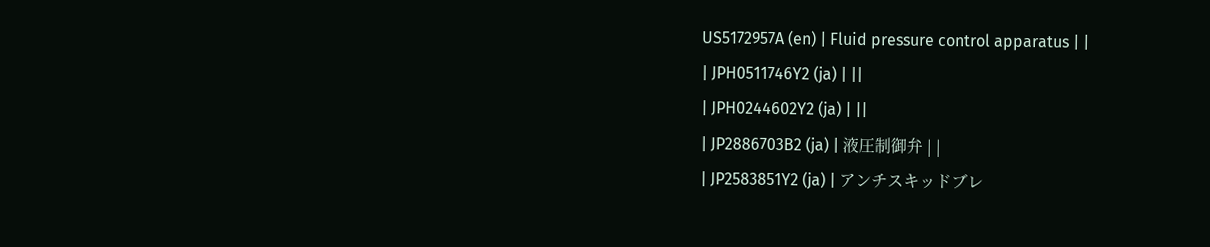US5172957A (en) | Fluid pressure control apparatus | |
| JPH0511746Y2 (ja) | ||
| JPH0244602Y2 (ja) | ||
| JP2886703B2 (ja) | 液圧制御弁 | |
| JP2583851Y2 (ja) | アンチスキッドブレ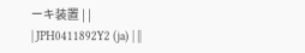ーキ装置 | |
| JPH0411892Y2 (ja) | ||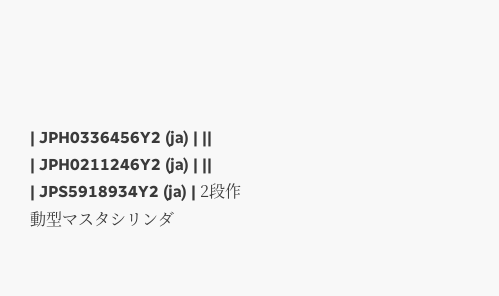| JPH0336456Y2 (ja) | ||
| JPH0211246Y2 (ja) | ||
| JPS5918934Y2 (ja) | 2段作動型マスタシリンダ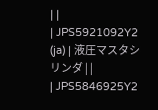| |
| JPS5921092Y2 (ja) | 液圧マスタシリンダ | |
| JPS5846925Y2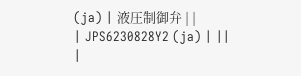(ja) | 液圧制御弁 | |
| JPS6230828Y2 (ja) | ||
|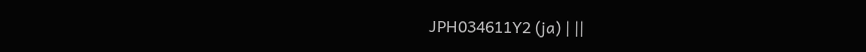JPH034611Y2 (ja) | ||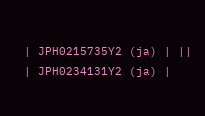| JPH0215735Y2 (ja) | ||
| JPH0234131Y2 (ja) |